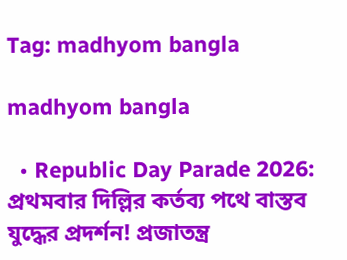Tag: madhyom bangla

madhyom bangla

  • Republic Day Parade 2026: প্রথমবার দিল্লির কর্তব্য পথে বাস্তব যুদ্ধের প্রদর্শন! প্রজাতন্ত্র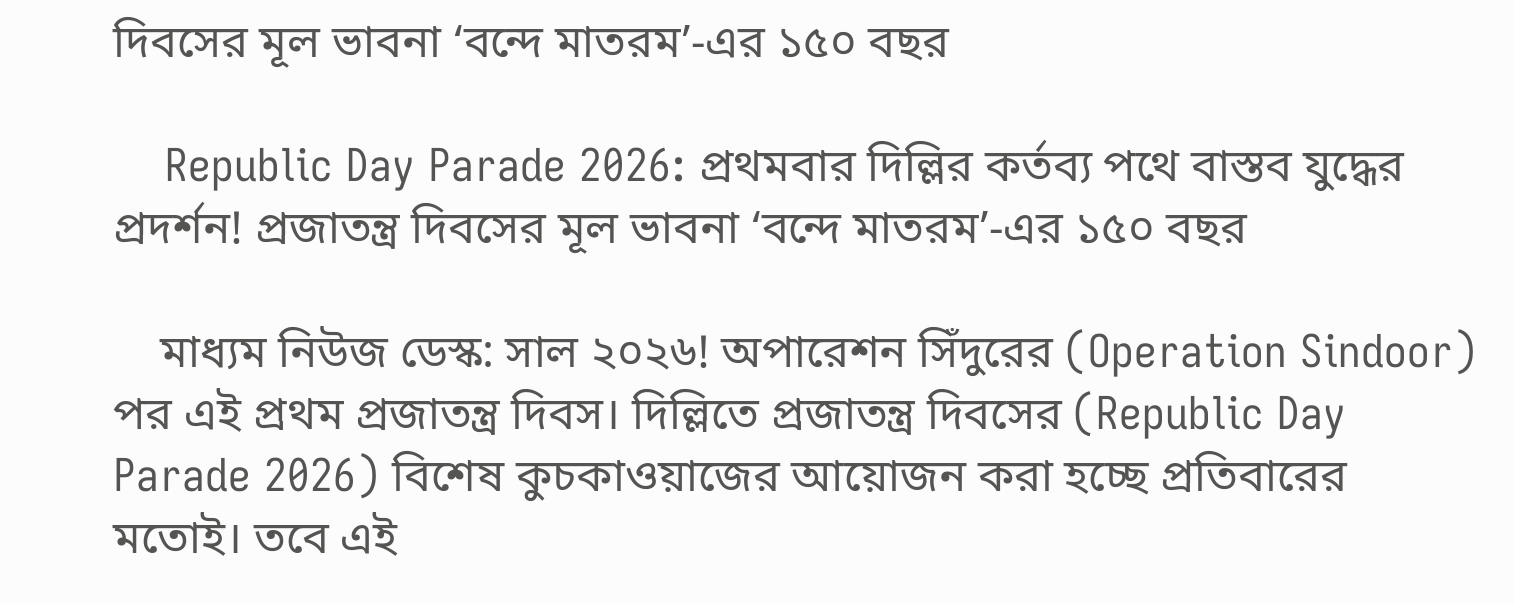দিবসের মূল ভাবনা ‘বন্দে মাতরম’-এর ১৫০ বছর

    Republic Day Parade 2026: প্রথমবার দিল্লির কর্তব্য পথে বাস্তব যুদ্ধের প্রদর্শন! প্রজাতন্ত্র দিবসের মূল ভাবনা ‘বন্দে মাতরম’-এর ১৫০ বছর

    মাধ্যম নিউজ ডেস্ক: সাল ২০২৬! অপারেশন সিঁদুরের (Operation Sindoor) পর এই প্রথম প্রজাতন্ত্র দিবস। দিল্লিতে প্রজাতন্ত্র দিবসের (Republic Day Parade 2026) বিশেষ কুচকাওয়াজের আয়োজন করা হচ্ছে প্রতিবারের মতোই। তবে এই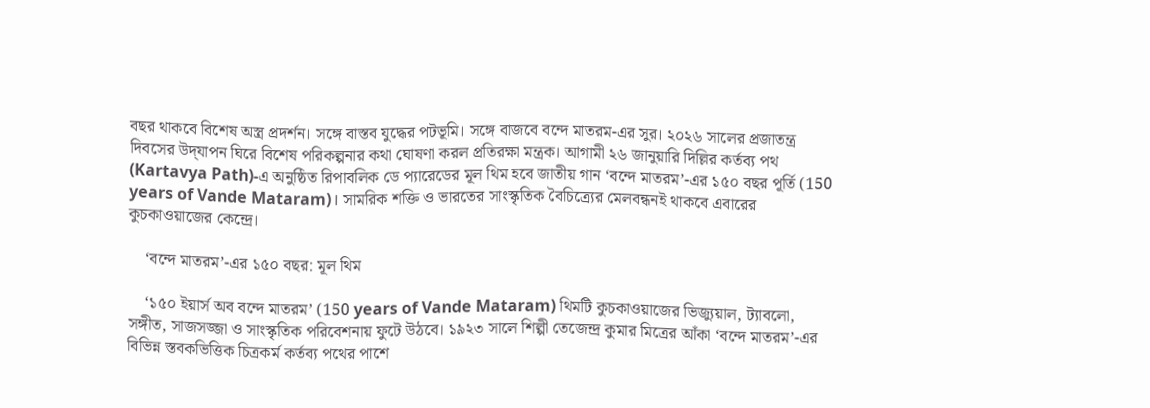বছর থাকবে বিশেষ অস্ত্র প্রদর্শন। সঙ্গে বাস্তব যুদ্ধের পটভূমি। সঙ্গে বাজবে বন্দে মাতরম-এর সুর। ২০২৬ সালের প্রজাতন্ত্র দিবসের উদ্‌যাপন ঘিরে বিশেষ পরিকল্পনার কথা ঘোষণা করল প্রতিরক্ষা মন্ত্রক। আগামী ২৬ জানুয়ারি দিল্লির কর্তব্য পথ (Kartavya Path)-এ অনুষ্ঠিত রিপাবলিক ডে প্যারেডের মূল থিম হবে জাতীয় গান ‘বন্দে মাতরম’-এর ১৫০ বছর পূর্তি (150 years of Vande Mataram)। সামরিক শক্তি ও ভারতের সাংস্কৃতিক বৈচিত্র্যের মেলবন্ধনই থাকবে এবারের কুচকাওয়াজের কেন্দ্রে।

    ‘বন্দে মাতরম’-এর ১৫০ বছর: মূল থিম

    ‘১৫০ ইয়ার্স অব বন্দে মাতরম’ (150 years of Vande Mataram) থিমটি কুচকাওয়াজের ভিজ্যুয়াল, ট্যাবলো, সঙ্গীত, সাজসজ্জা ও সাংস্কৃতিক পরিবেশনায় ফুটে উঠবে। ১৯২৩ সালে শিল্পী তেজেন্দ্র কুমার মিত্রের আঁকা ‘বন্দে মাতরম’-এর বিভিন্ন স্তবকভিত্তিক চিত্রকর্ম কর্তব্য পথের পাশে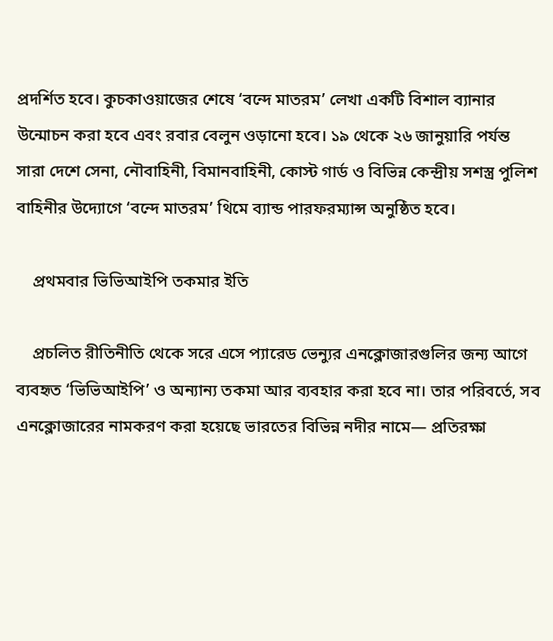প্রদর্শিত হবে। কুচকাওয়াজের শেষে ‘বন্দে মাতরম’ লেখা একটি বিশাল ব্যানার উন্মোচন করা হবে এবং রবার বেলুন ওড়ানো হবে। ১৯ থেকে ২৬ জানুয়ারি পর্যন্ত সারা দেশে সেনা, নৌবাহিনী, বিমানবাহিনী, কোস্ট গার্ড ও বিভিন্ন কেন্দ্রীয় সশস্ত্র পুলিশ বাহিনীর উদ্যোগে ‘বন্দে মাতরম’ থিমে ব্যান্ড পারফরম্যান্স অনুষ্ঠিত হবে।

    প্রথমবার ভিভিআইপি তকমার ইতি

    প্রচলিত রীতিনীতি থেকে সরে এসে প্যারেড ভেন্যুর এনক্লোজারগুলির জন্য আগে ব্যবহৃত ‘ভিভিআইপি’ ও অন্যান্য তকমা আর ব্যবহার করা হবে না। তার পরিবর্তে, সব এনক্লোজারের নামকরণ করা হয়েছে ভারতের বিভিন্ন নদীর নামে— প্রতিরক্ষা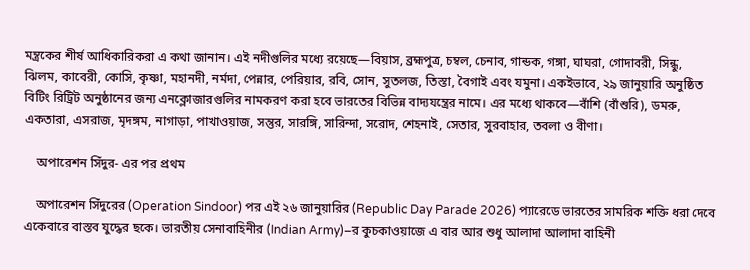মন্ত্রকের শীর্ষ আধিকারিকরা এ কথা জানান। এই নদীগুলির মধ্যে রয়েছে—বিয়াস, ব্রহ্মপুত্র, চম্বল, চেনাব, গান্ডক, গঙ্গা, ঘাঘরা, গোদাবরী, সিন্ধু, ঝিলম, কাবেরী, কোসি, কৃষ্ণা, মহানদী, নর্মদা, পেন্নার, পেরিয়ার, রবি, সোন, সুতলজ, তিস্তা, বৈগাই এবং যমুনা। একইভাবে, ২৯ জানুয়ারি অনুষ্ঠিত বিটিং রিট্রিট অনুষ্ঠানের জন্য এনক্লোজারগুলির নামকরণ করা হবে ভারতের বিভিন্ন বাদ্যযন্ত্রের নামে। এর মধ্যে থাকবে—বাঁশি (বাঁশুরি), ডমরু, একতারা, এসরাজ, মৃদঙ্গম, নাগাড়া, পাখাওয়াজ, সন্তুর, সারঙ্গি, সারিন্দা, সরোদ, শেহনাই, সেতার, সুরবাহার, তবলা ও বীণা।

    অপারেশন সিঁদুর- এর পর প্রথম

    অপারেশন সিঁদুরের (Operation Sindoor) পর এই ২৬ জানুয়ারির (Republic Day Parade 2026) প্যারেডে ভারতের সামরিক শক্তি ধরা দেবে একেবারে বাস্তব যুদ্ধের ছকে। ভারতীয় সেনাবাহিনীর (Indian Army)–র কুচকাওয়াজে এ বার আর শুধু আলাদা আলাদা বাহিনী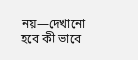নয়—দেখানো হবে কী ভাবে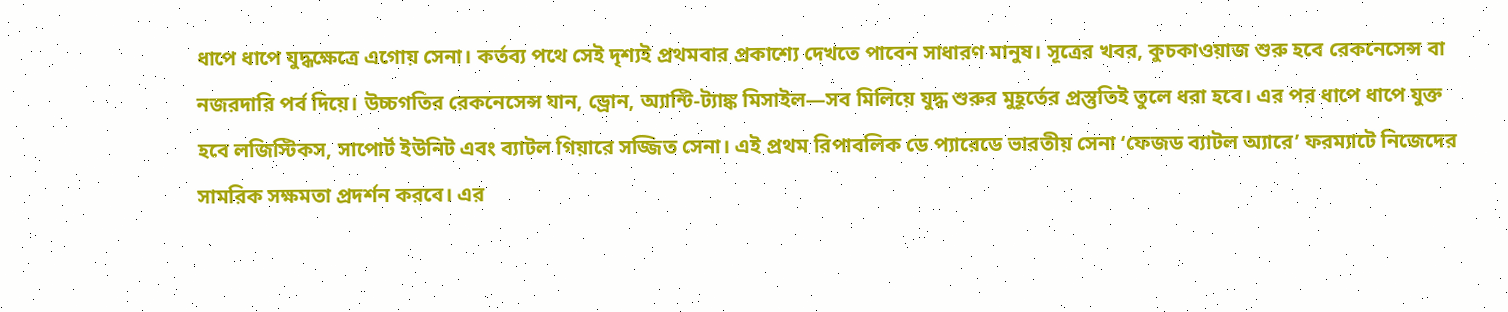ধাপে ধাপে যুদ্ধক্ষেত্রে এগোয় সেনা। কর্তব্য পথে সেই দৃশ্যই প্রথমবার প্রকাশ্যে দেখতে পাবেন সাধারণ মানুষ। সূত্রের খবর, কুচকাওয়াজ শুরু হবে রেকনেসেন্স বা নজরদারি পর্ব দিয়ে। উচ্চগতির রেকনেসেন্স যান, ড্রোন, অ্যান্টি-ট্যাঙ্ক মিসাইল—সব মিলিয়ে যুদ্ধ শুরুর মুহূর্তের প্রস্তুতিই তুলে ধরা হবে। এর পর ধাপে ধাপে যুক্ত হবে লজিস্টিকস, সাপোর্ট ইউনিট এবং ব্যাটল গিয়ারে সজ্জিত সেনা। এই প্রথম রিপাবলিক ডে প্যারেডে ভারতীয় সেনা ‘ফেজড ব্যাটল অ্যারে’ ফরম্যাটে নিজেদের সামরিক সক্ষমতা প্রদর্শন করবে। এর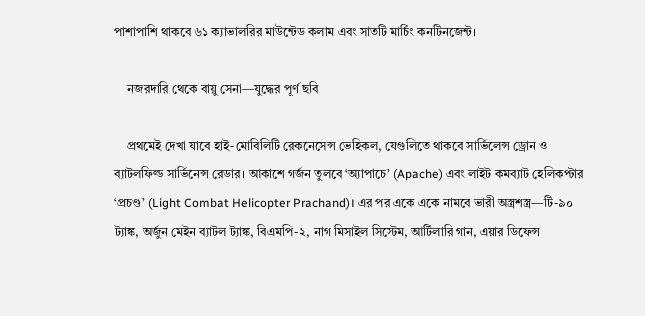পাশাপাশি থাকবে ৬১ ক্যাভালরির মাউন্টেড কলাম এবং সাতটি মার্চিং কনটিনজেন্ট।

    নজরদারি থেকে বায়ু সেনা—যুদ্ধের পূর্ণ ছবি

    প্রথমেই দেখা যাবে হাই-মোবিলিটি রেকনেসেন্স ভেহিকল, যেগুলিতে থাকবে সার্ভিলেন্স ড্রোন ও ব্যাটলফিল্ড সার্ভিনেন্স রেডার। আকাশে গর্জন তুলবে ‘অ্যাপাচে’ (Apache) এবং লাইট কমব্যাট হেলিকপ্টার ‘প্রচণ্ড’ (Light Combat Helicopter Prachand)। এর পর একে একে নামবে ভারী অস্ত্রশস্ত্র—টি-৯০ ট্যাঙ্ক, অর্জুন মেইন ব্যাটল ট্যাঙ্ক, বিএমপি-২, নাগ মিসাইল সিস্টেম, আর্টিলারি গান, এয়ার ডিফেন্স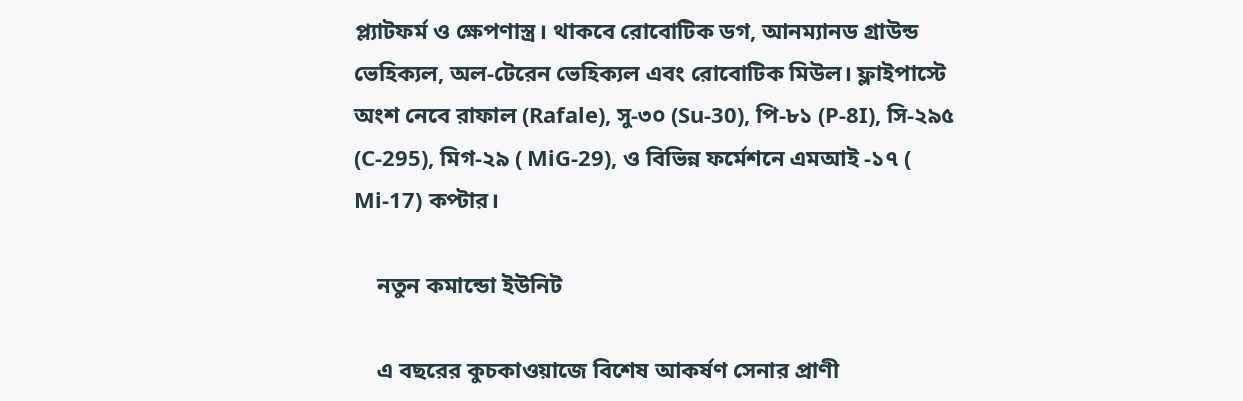প্ল্যাটফর্ম ও ক্ষেপণাস্ত্র। থাকবে রোবোটিক ডগ, আনম্যানড গ্রাউন্ড ভেহিক্যল, অল-টেরেন ভেহিক্যল এবং রোবোটিক মিউল। ফ্লাইপাস্টে অংশ নেবে রাফাল (Rafale), সু-৩০ (Su-30), পি-৮১ (P-8I), সি-২৯৫ (C-295), মিগ-২৯ ( MiG-29), ও বিভিন্ন ফর্মেশনে এমআই -১৭ ( Mi-17) কপ্টার।

    নতুন কমান্ডো ইউনিট

    এ বছরের কুচকাওয়াজে বিশেষ আকর্ষণ সেনার প্রাণী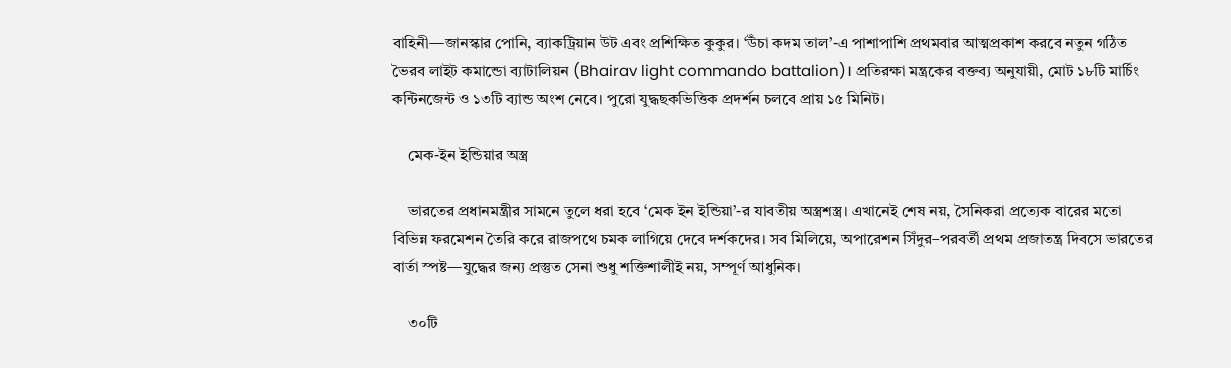বাহিনী—জানস্কার পোনি, ব্যাকট্রিয়ান উট এবং প্রশিক্ষিত কুকুর। ‘উঁচা কদম তাল’-এ পাশাপাশি প্রথমবার আত্মপ্রকাশ করবে নতুন গঠিত ভৈরব লাইট কমান্ডো ব্যাটালিয়ন (Bhairav light commando battalion)। প্রতিরক্ষা মন্ত্রকের বক্তব্য অনুযায়ী, মোট ১৮টি মার্চিং কন্টিনজেন্ট ও ১৩টি ব্যান্ড অংশ নেবে। পুরো যুদ্ধছকভিত্তিক প্রদর্শন চলবে প্রায় ১৫ মিনিট।

    মেক-ইন ইন্ডিয়ার অস্ত্র

    ভারতের প্রধানমন্ত্রীর সামনে তুলে ধরা হবে ‘মেক ইন ইন্ডিয়া’-র যাবতীয় অস্ত্রশস্ত্র। এখানেই শেষ নয়, সৈনিকরা প্রত্যেক বারের মতো বিভিন্ন ফরমেশন তৈরি করে রাজপথে চমক লাগিয়ে দেবে দর্শকদের। সব মিলিয়ে, অপারেশন সিঁদুর–পরবর্তী প্রথম প্রজাতন্ত্র দিবসে ভারতের বার্তা স্পষ্ট—যুদ্ধের জন্য প্রস্তুত সেনা শুধু শক্তিশালীই নয়, সম্পূর্ণ আধুনিক।

    ৩০টি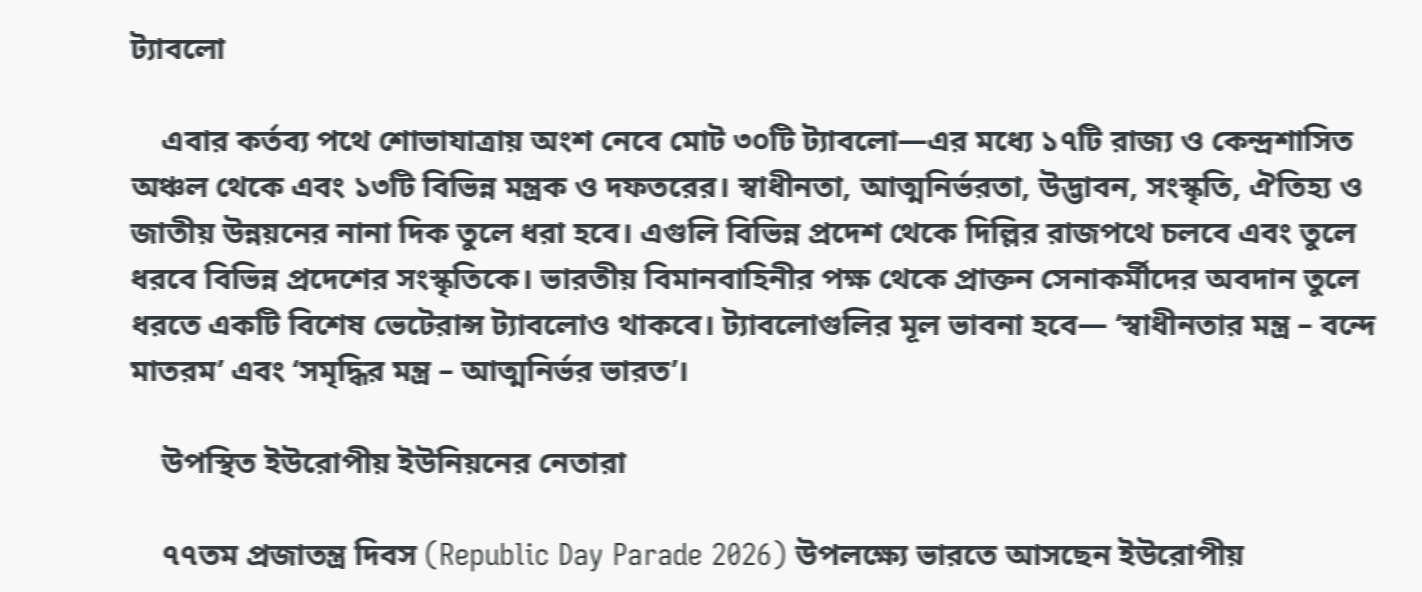ট্যাবলো

    এবার কর্তব্য পথে শোভাযাত্রায় অংশ নেবে মোট ৩০টি ট্যাবলো—এর মধ্যে ১৭টি রাজ্য ও কেন্দ্রশাসিত অঞ্চল থেকে এবং ১৩টি বিভিন্ন মন্ত্রক ও দফতরের। স্বাধীনতা, আত্মনির্ভরতা, উদ্ভাবন, সংস্কৃতি, ঐতিহ্য ও জাতীয় উন্নয়নের নানা দিক তুলে ধরা হবে। এগুলি বিভিন্ন প্রদেশ থেকে দিল্লির রাজপথে চলবে এবং তুলে ধরবে বিভিন্ন প্রদেশের সংস্কৃতিকে। ভারতীয় বিমানবাহিনীর পক্ষ থেকে প্রাক্তন সেনাকর্মীদের অবদান তুলে ধরতে একটি বিশেষ ভেটেরান্স ট্যাবলোও থাকবে। ট্যাবলোগুলির মূল ভাবনা হবে— ‘স্বাধীনতার মন্ত্র – বন্দে মাতরম’ এবং ‘সমৃদ্ধির মন্ত্র – আত্মনির্ভর ভারত’।

    উপস্থিত ইউরোপীয় ইউনিয়নের নেতারা

    ৭৭তম প্রজাতন্ত্র দিবস (Republic Day Parade 2026) উপলক্ষ্যে ভারতে আসছেন ইউরোপীয়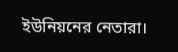ইউনিয়নের নেতারা।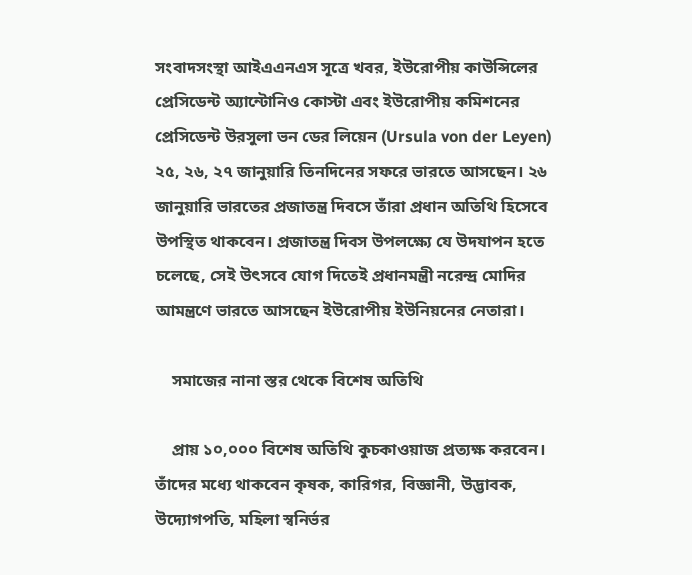সংবাদসংস্থা আইএএনএস সূত্রে খবর, ইউরোপীয় কাউন্সিলের প্রেসিডেন্ট অ্যান্টোনিও কোস্টা এবং ইউরোপীয় কমিশনের প্রেসিডেন্ট উরসুলা ভন ডের লিয়েন (Ursula von der Leyen) ২৫, ২৬, ২৭ জানুয়ারি তিনদিনের সফরে ভারতে আসছেন। ২৬ জানুয়ারি ভারতের প্রজাতন্ত্র দিবসে তাঁরা প্রধান অতিথি হিসেবে উপস্থিত থাকবেন। প্রজাতন্ত্র দিবস উপলক্ষ্যে যে উদযাপন হতে চলেছে, সেই উৎসবে যোগ দিতেই প্রধানমন্ত্রী নরেন্দ্র মোদির আমন্ত্রণে ভারতে আসছেন ইউরোপীয় ইউনিয়নের নেতারা।

    সমাজের নানা স্তর থেকে বিশেষ অতিথি

    প্রায় ১০,০০০ বিশেষ অতিথি কুচকাওয়াজ প্রত্যক্ষ করবেন। তাঁদের মধ্যে থাকবেন কৃষক, কারিগর, বিজ্ঞানী, উদ্ভাবক, উদ্যোগপতি, মহিলা স্বনির্ভর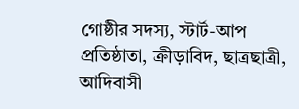গোষ্ঠীর সদস্য, স্টার্ট-আপ প্রতিষ্ঠাতা, ক্রীড়াবিদ, ছাত্রছাত্রী, আদিবাসী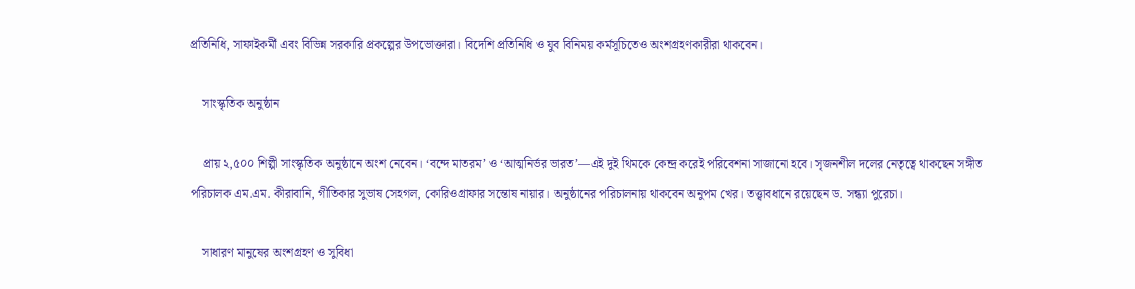প্রতিনিধি, সাফাইকর্মী এবং বিভিন্ন সরকারি প্রকল্পের উপভোক্তারা। বিদেশি প্রতিনিধি ও যুব বিনিময় কর্মসূচিতেও অংশগ্রহণকারীরা থাকবেন।

    সাংস্কৃতিক অনুষ্ঠান

    প্রায় ২,৫০০ শিল্পী সাংস্কৃতিক অনুষ্ঠানে অংশ নেবেন। ‘বন্দে মাতরম’ ও ‘আত্মনির্ভর ভারত’—এই দুই থিমকে কেন্দ্র করেই পরিবেশনা সাজানো হবে। সৃজনশীল দলের নেতৃত্বে থাকছেন সঙ্গীত পরিচালক এম.এম. কীরাবানি, গীতিকার সুভাষ সেহগল, কোরিওগ্রাফার সন্তোষ নায়ার। অনুষ্ঠানের পরিচালনায় থাকবেন অনুপম খের। তত্ত্বাবধানে রয়েছেন ড. সন্ধ্যা পুরেচা।

    সাধারণ মানুষের অংশগ্রহণ ও সুবিধা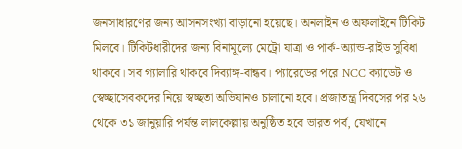জনসাধারণের জন্য আসনসংখ্যা বাড়ানো হয়েছে। অনলাইন ও অফলাইনে টিকিট মিলবে। টিকিটধারীদের জন্য বিনামূল্যে মেট্রো যাত্রা ও পার্ক-অ্যান্ড-রাইড সুবিধা থাকবে। সব গ্যালারি থাকবে দিব্যাঙ্গ-বান্ধব। প্যারেডের পরে NCC ক্যাডেট ও স্বেচ্ছাসেবকদের নিয়ে স্বচ্ছতা অভিযানও চালানো হবে। প্রজাতন্ত্র দিবসের পর ২৬ থেকে ৩১ জানুয়ারি পর্যন্ত লালকেল্লায় অনুষ্ঠিত হবে ভারত পর্ব, যেখানে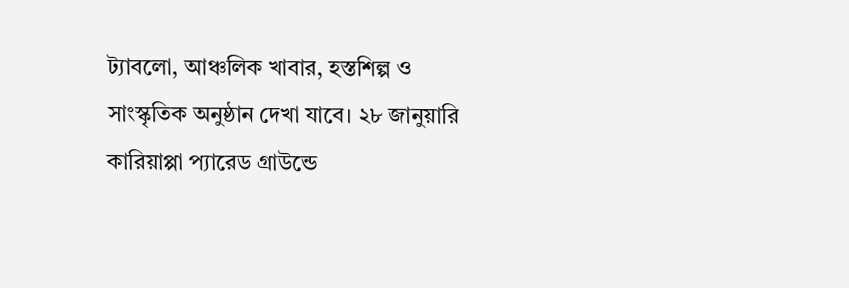ট্যাবলো, আঞ্চলিক খাবার, হস্তশিল্প ও সাংস্কৃতিক অনুষ্ঠান দেখা যাবে। ২৮ জানুয়ারি কারিয়াপ্পা প্যারেড গ্রাউন্ডে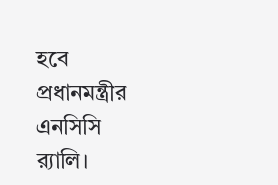হবে প্রধানমন্ত্রীর এনসিসি র‍্যালি।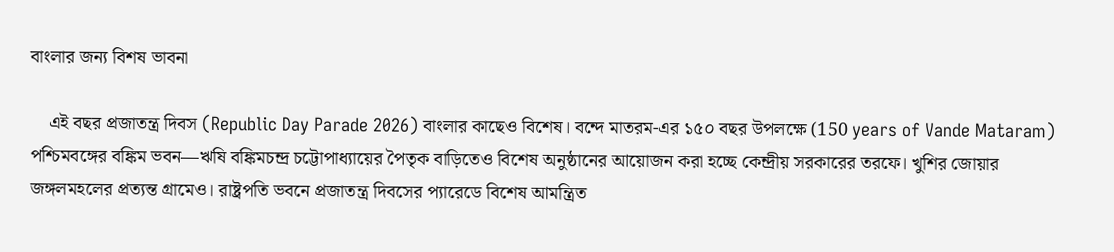বাংলার জন্য বিশষ ভাবনা

    এই বছর প্রজাতন্ত্র দিবস (Republic Day Parade 2026) বাংলার কাছেও বিশেষ। বন্দে মাতরম-এর ১৫০ বছর উপলক্ষে (150 years of Vande Mataram) পশ্চিমবঙ্গের বঙ্কিম ভবন—ঋষি বঙ্কিমচন্দ্র চট্টোপাধ্যায়ের পৈতৃক বাড়িতেও বিশেষ অনুষ্ঠানের আয়োজন করা হচ্ছে কেন্দ্রীয় সরকারের তরফে। খুশির জোয়ার জঙ্গলমহলের প্রত্যন্ত গ্রামেও। রাষ্ট্রপতি ভবনে প্রজাতন্ত্র দিবসের প্যারেডে বিশেষ আমন্ত্রিত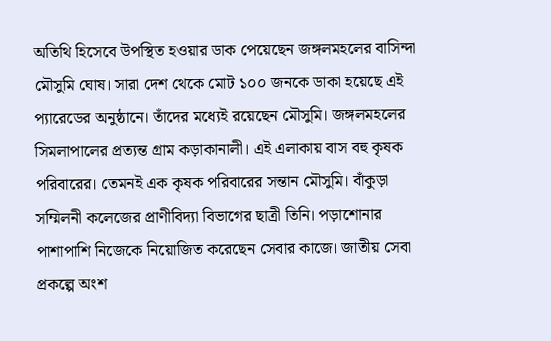অতিথি হিসেবে উপস্থিত হওয়ার ডাক পেয়েছেন জঙ্গলমহলের বাসিন্দা মৌসুমি ঘোষ। সারা দেশ থেকে মোট ১০০ জনকে ডাকা হয়েছে এই প্যারেডের অনুষ্ঠানে। তাঁদের মধ্যেই রয়েছেন মৌসুমি। জঙ্গলমহলের সিমলাপালের প্রত্যন্ত গ্রাম কড়াকানালী। এই এলাকায় বাস বহু কৃষক পরিবারের। তেমনই এক কৃষক পরিবারের সন্তান মৌসুমি। বাঁকুড়া সম্মিলনী কলেজের প্রাণীবিদ্যা বিভাগের ছাত্রী তিনি। পড়াশোনার পাশাপাশি নিজেকে নিয়োজিত করেছেন সেবার কাজে। জাতীয় সেবা প্রকল্পে অংশ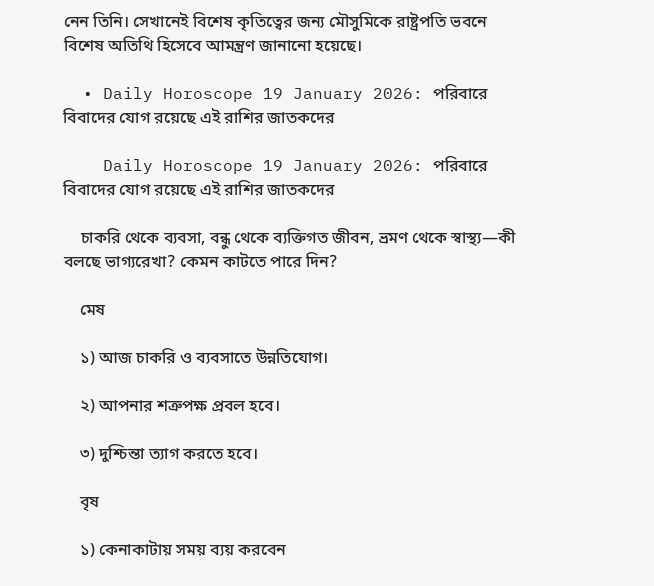নেন তিনি। সেখানেই বিশেষ কৃতিত্বের জন্য মৌসুমিকে রাষ্ট্রপতি ভবনে বিশেষ অতিথি হিসেবে আমন্ত্রণ জানানো হয়েছে।

  • Daily Horoscope 19 January 2026: পরিবারে বিবাদের যোগ রয়েছে এই রাশির জাতকদের

    Daily Horoscope 19 January 2026: পরিবারে বিবাদের যোগ রয়েছে এই রাশির জাতকদের

    চাকরি থেকে ব্যবসা, বন্ধু থেকে ব্যক্তিগত জীবন, ভ্রমণ থেকে স্বাস্থ্য—কী বলছে ভাগ্যরেখা? কেমন কাটতে পারে দিন?

    মেষ

    ১) আজ চাকরি ও ব্যবসাতে উন্নতিযোগ।

    ২) আপনার শত্রুপক্ষ প্রবল হবে।

    ৩) দুশ্চিন্তা ত্যাগ করতে হবে।

    বৃষ

    ১) কেনাকাটায় সময় ব্যয় করবেন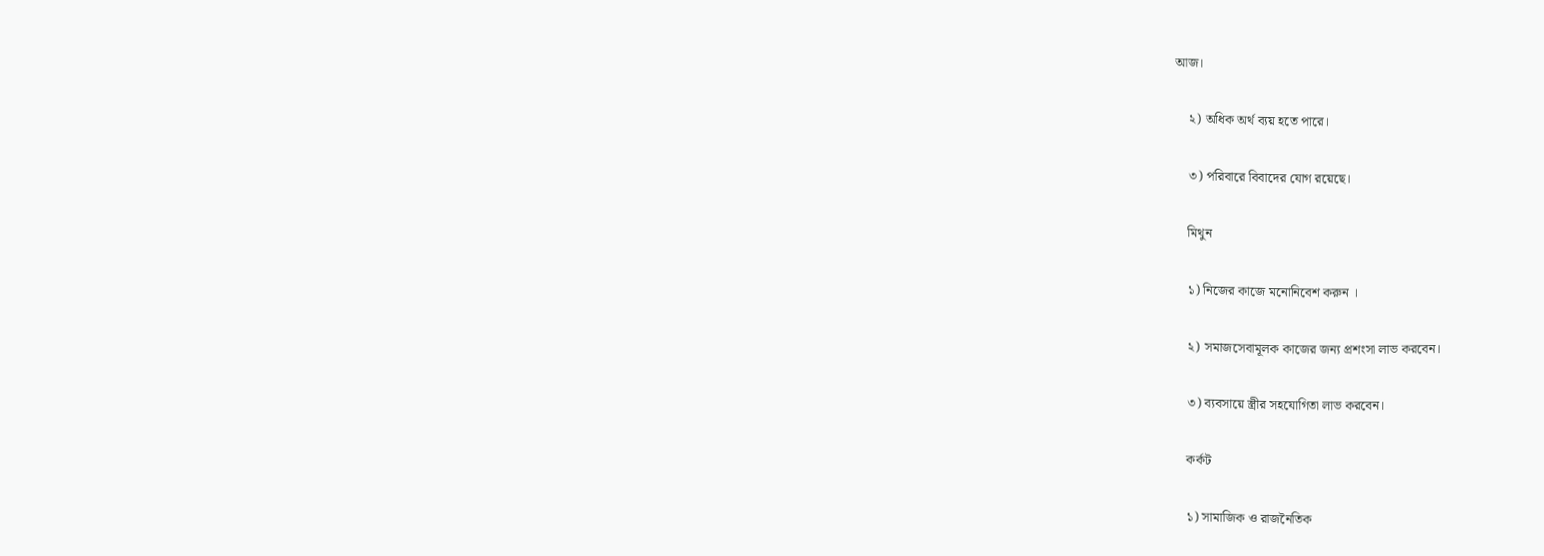আজ।

    ২) অধিক অর্থ ব্যয় হতে পারে।

    ৩) পরিবারে বিবাদের যোগ রয়েছে।

    মিথুন

    ১) নিজের কাজে মনোনিবেশ করুন ।

    ২) সমাজসেবামূলক কাজের জন্য প্রশংসা লাভ করবেন।

    ৩) ব্যবসায়ে স্ত্রীর সহযোগিতা লাভ করবেন।

    কর্কট

    ১) সামাজিক ও রাজনৈতিক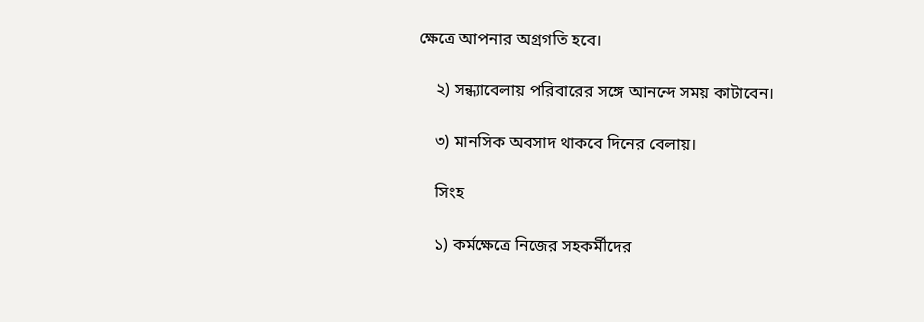ক্ষেত্রে আপনার অগ্রগতি হবে।

    ২) সন্ধ্যাবেলায় পরিবারের সঙ্গে আনন্দে সময় কাটাবেন।

    ৩) মানসিক অবসাদ থাকবে দিনের বেলায়।

    সিংহ

    ১) কর্মক্ষেত্রে নিজের সহকর্মীদের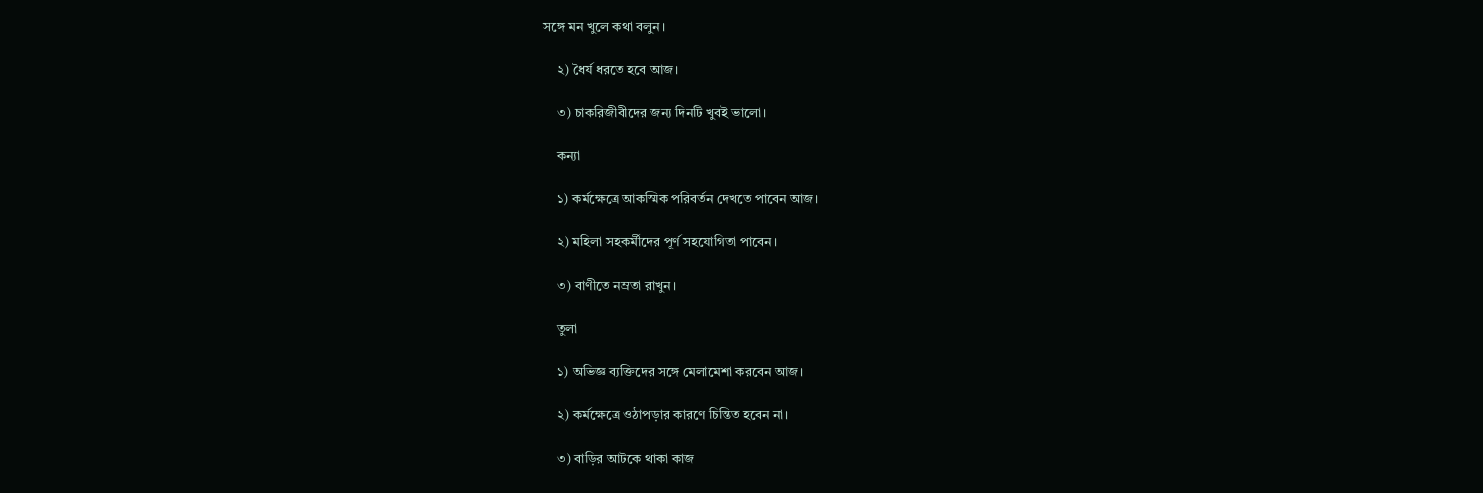সঙ্গে মন খুলে কথা বলুন।

    ২) ধৈর্য ধরতে হবে আজ।

    ৩) চাকরিজীবীদের জন্য দিনটি খুবই ভালো।

    কন্যা

    ১) কর্মক্ষেত্রে আকস্মিক পরিবর্তন দেখতে পাবেন আজ।

    ২) মহিলা সহকর্মীদের পূর্ণ সহযোগিতা পাবেন।

    ৩) বাণীতে নম্রতা রাখুন।

    তুলা

    ১) অভিজ্ঞ ব্যক্তিদের সঙ্গে মেলামেশা করবেন আজ।

    ২) কর্মক্ষেত্রে ওঠাপড়ার কারণে চিন্তিত হবেন না।

    ৩) বাড়ির আটকে থাকা কাজ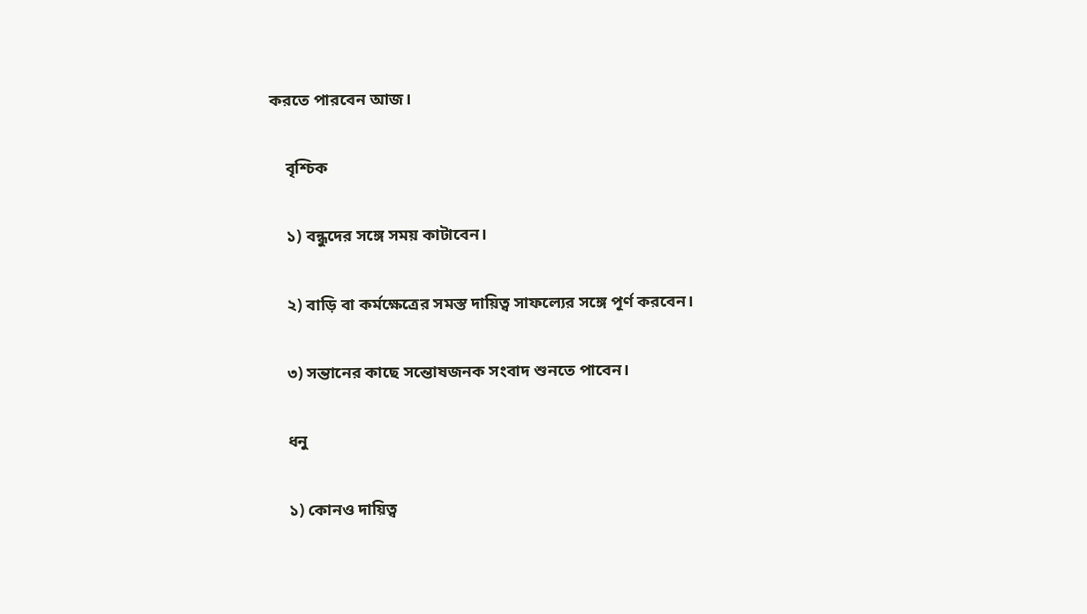করতে পারবেন আজ।

    বৃশ্চিক

    ১) বন্ধুদের সঙ্গে সময় কাটাবেন।

    ২) বাড়ি বা কর্মক্ষেত্রের সমস্ত দায়িত্ব সাফল্যের সঙ্গে পূর্ণ করবেন।

    ৩) সন্তানের কাছে সন্তোষজনক সংবাদ শুনতে পাবেন।

    ধনু

    ১) কোনও দায়িত্ব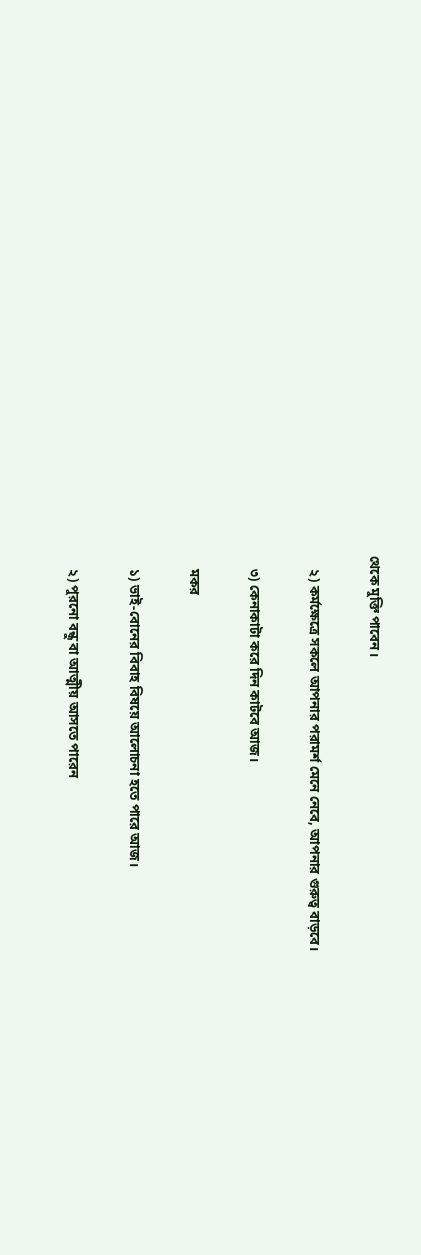থেকে মুক্তি পাবেন।

    ২) কর্মক্ষেত্রে সকলে আপনার পরামর্শ মেনে নেবে, আপনার গুরুত্ব বাড়বে।

    ৩) কেনাকাটা করে দিন কাটবে আজ।

    মকর

    ১) ভাই-বোনের বিবাহ বিষয়ে আলোচনা হতে পারে আজ।

    ২) পুরনো বন্ধু বা আত্মীয় আসতে পারেন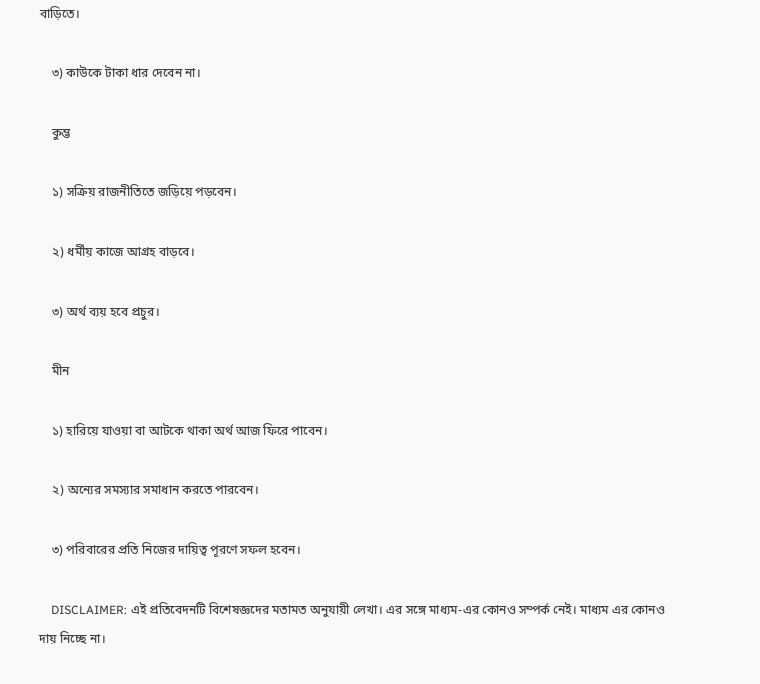বাড়িতে।

    ৩) কাউকে টাকা ধার দেবেন না।

    কুম্ভ

    ১) সক্রিয় রাজনীতিতে জড়িয়ে পড়বেন।

    ২) ধর্মীয় কাজে আগ্রহ বাড়বে।

    ৩) অর্থ ব্যয় হবে প্রচুর।

    মীন

    ১) হারিয়ে যাওয়া বা আটকে থাকা অর্থ আজ ফিরে পাবেন।

    ২) অন্যের সমস্যার সমাধান করতে পারবেন।

    ৩) পরিবারের প্রতি নিজের দায়িত্ব পূরণে সফল হবেন।

    DISCLAIMER: এই প্রতিবেদনটি বিশেষজ্ঞদের মতামত অনুযায়ী লেখা। এর সঙ্গে মাধ্যম-এর কোনও সম্পর্ক নেই। মাধ্যম এর কোনও দায় নিচ্ছে না।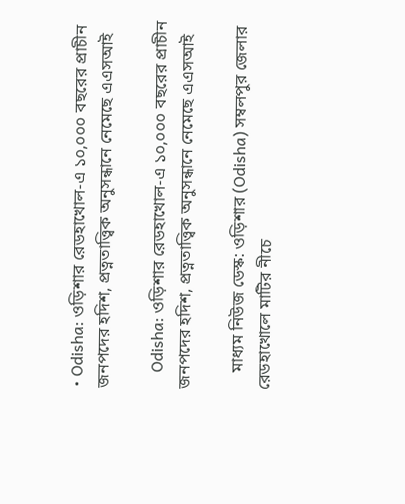• Odisha: ওড়িশার রেডহাখোল-এ ১০,০০০ বছরের প্রাচীন জনপদের হদিশ, প্রত্নতাত্ত্বিক অনুসন্ধানে নেমেছে এএসআই

    Odisha: ওড়িশার রেডহাখোল-এ ১০,০০০ বছরের প্রাচীন জনপদের হদিশ, প্রত্নতাত্ত্বিক অনুসন্ধানে নেমেছে এএসআই

    মাধ্যম নিউজ ডেস্ক: ওড়িশার (Odisha) সম্বলপুর জেলার রেডহাখোলে মাটির নীচে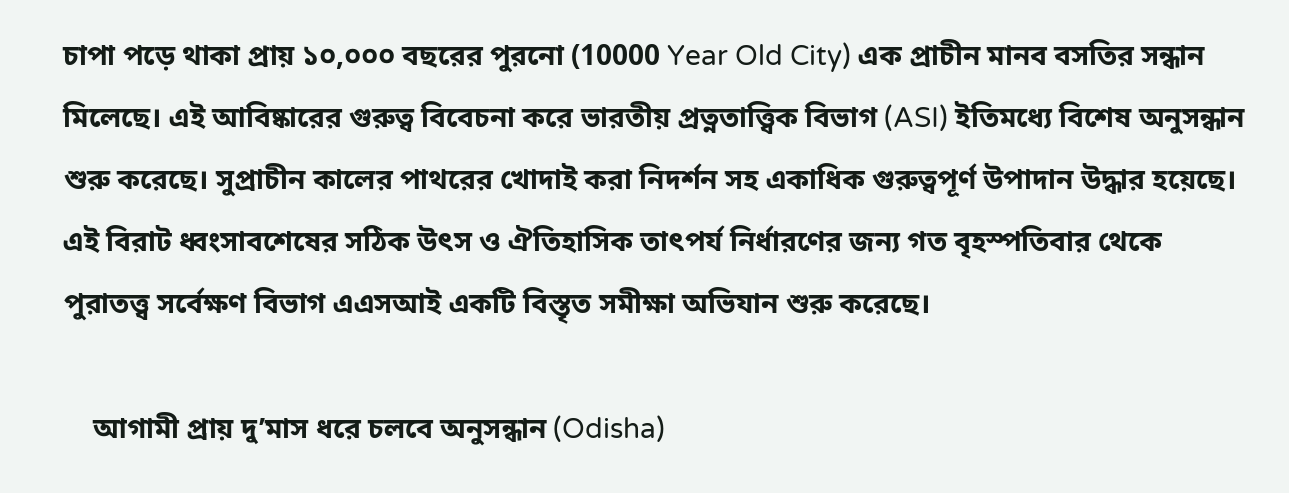চাপা পড়ে থাকা প্রায় ১০,০০০ বছরের পুরনো (10000 Year Old City) এক প্রাচীন মানব বসতির সন্ধান মিলেছে। এই আবিষ্কারের গুরুত্ব বিবেচনা করে ভারতীয় প্রত্নতাত্ত্বিক বিভাগ (ASI) ইতিমধ্যে বিশেষ অনুসন্ধান শুরু করেছে। সুপ্রাচীন কালের পাথরের খোদাই করা নিদর্শন সহ একাধিক গুরুত্বপূর্ণ উপাদান উদ্ধার হয়েছে। এই বিরাট ধ্বংসাবশেষের সঠিক উৎস ও ঐতিহাসিক তাৎপর্য নির্ধারণের জন্য গত বৃহস্পতিবার থেকে পুরাতত্ত্ব সর্বেক্ষণ বিভাগ এএসআই একটি বিস্তৃত সমীক্ষা অভিযান শুরু করেছে।

    আগামী প্রায় দু’মাস ধরে চলবে অনুসন্ধান (Odisha)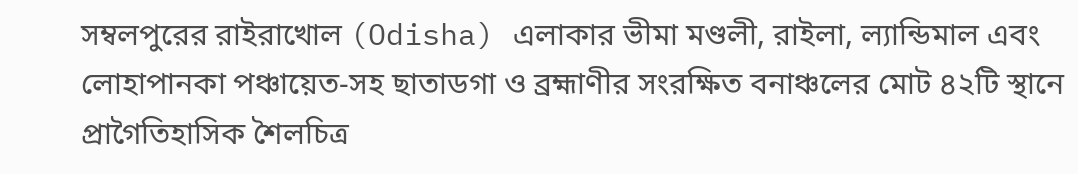সম্বলপুরের রাইরাখোল (Odisha) এলাকার ভীমা মণ্ডলী, রাইলা, ল্যান্ডিমাল এবং লোহাপানকা পঞ্চায়েত-সহ ছাতাডগা ও ব্রহ্মাণীর সংরক্ষিত বনাঞ্চলের মোট ৪২টি স্থানে প্রাগৈতিহাসিক শৈলচিত্র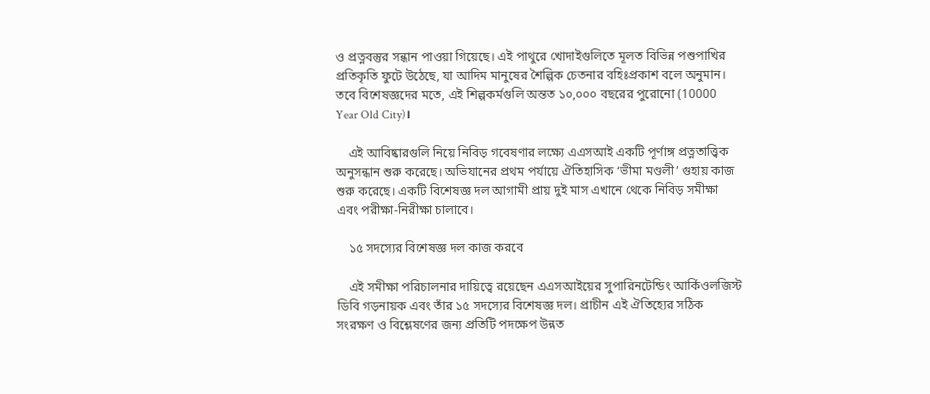ও প্রত্নবস্তুর সন্ধান পাওয়া গিয়েছে। এই পাথুরে খোদাইগুলিতে মূলত বিভিন্ন পশুপাখির প্রতিকৃতি ফুটে উঠেছে, যা আদিম মানুষের শৈল্পিক চেতনার বহিঃপ্রকাশ বলে অনুমান। তবে বিশেষজ্ঞদের মতে, এই শিল্পকর্মগুলি অন্তত ১০,০০০ বছরের পুরোনো (10000 Year Old City)।

    এই আবিষ্কারগুলি নিয়ে নিবিড় গবেষণার লক্ষ্যে এএসআই একটি পূর্ণাঙ্গ প্রত্নতাত্ত্বিক অনুসন্ধান শুরু করেছে। অভিযানের প্রথম পর্যায়ে ঐতিহাসিক ‘ভীমা মণ্ডলী’ গুহায় কাজ শুরু করেছে। একটি বিশেষজ্ঞ দল আগামী প্রায় দুই মাস এখানে থেকে নিবিড় সমীক্ষা এবং পরীক্ষা-নিরীক্ষা চালাবে।

    ১৫ সদস্যের বিশেষজ্ঞ দল কাজ করবে

    এই সমীক্ষা পরিচালনার দায়িত্বে রয়েছেন এএসআইয়ের সুপারিনটেন্ডিং আর্কিওলজিস্ট ডিবি গড়নায়ক এবং তাঁর ১৫ সদস্যের বিশেষজ্ঞ দল। প্রাচীন এই ঐতিহ্যের সঠিক সংরক্ষণ ও বিশ্লেষণের জন্য প্রতিটি পদক্ষেপ উন্নত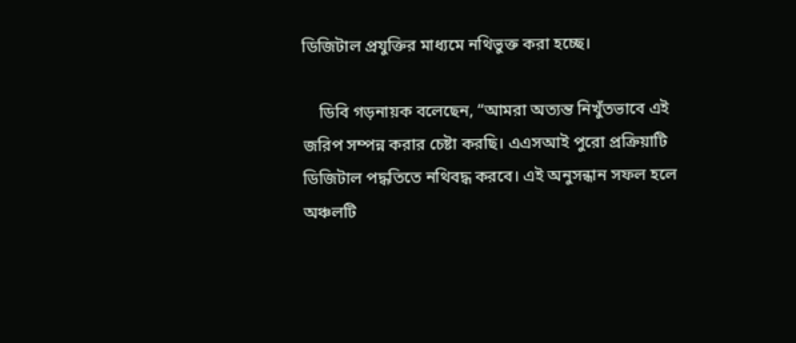ডিজিটাল প্রযুক্তির মাধ্যমে নথিভুক্ত করা হচ্ছে।

    ডিবি গড়নায়ক বলেছেন, “আমরা অত্যন্ত নিখুঁতভাবে এই জরিপ সম্পন্ন করার চেষ্টা করছি। এএসআই পুরো প্রক্রিয়াটি ডিজিটাল পদ্ধতিতে নথিবদ্ধ করবে। এই অনুসন্ধান সফল হলে অঞ্চলটি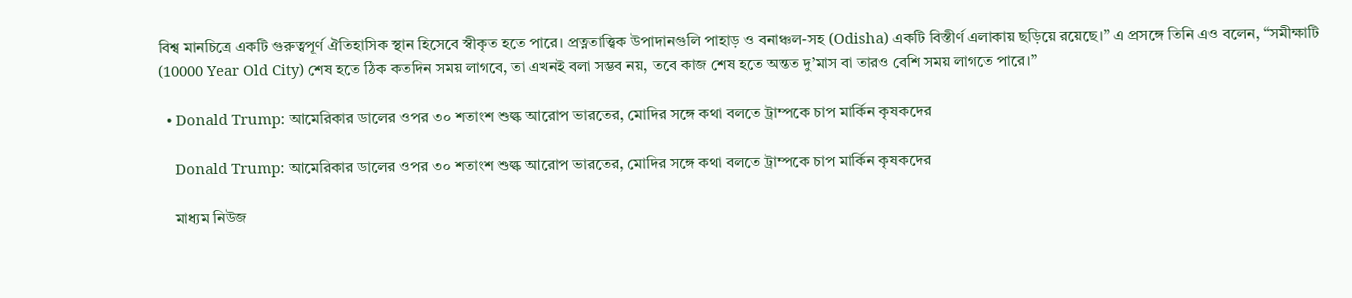বিশ্ব মানচিত্রে একটি গুরুত্বপূর্ণ ঐতিহাসিক স্থান হিসেবে স্বীকৃত হতে পারে। প্রত্নতাত্ত্বিক উপাদানগুলি পাহাড় ও বনাঞ্চল-সহ (Odisha) একটি বিস্তীর্ণ এলাকায় ছড়িয়ে রয়েছে।” এ প্রসঙ্গে তিনি এও বলেন, “সমীক্ষাটি (10000 Year Old City) শেষ হতে ঠিক কতদিন সময় লাগবে, তা এখনই বলা সম্ভব নয়, তবে কাজ শেষ হতে অন্তত দু’মাস বা তারও বেশি সময় লাগতে পারে।”

  • Donald Trump: আমেরিকার ডালের ওপর ৩০ শতাংশ শুল্ক আরোপ ভারতের, মোদির সঙ্গে কথা বলতে ট্রাম্পকে চাপ মার্কিন কৃষকদের

    Donald Trump: আমেরিকার ডালের ওপর ৩০ শতাংশ শুল্ক আরোপ ভারতের, মোদির সঙ্গে কথা বলতে ট্রাম্পকে চাপ মার্কিন কৃষকদের

    মাধ্যম নিউজ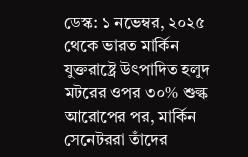ডেস্ক: ১ নভেম্বর, ২০২৫ থেকে ভারত মার্কিন যুক্তরাষ্ট্রে উৎপাদিত হলুদ মটরের ওপর ৩০% শুল্ক আরোপের পর, মার্কিন সেনেটররা তাঁদের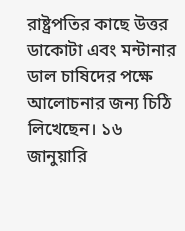রাষ্ট্রপতির কাছে উত্তর ডাকোটা এবং মন্টানার ডাল চাষিদের পক্ষে আলোচনার জন্য চিঠি লিখেছেন। ১৬ জানুয়ারি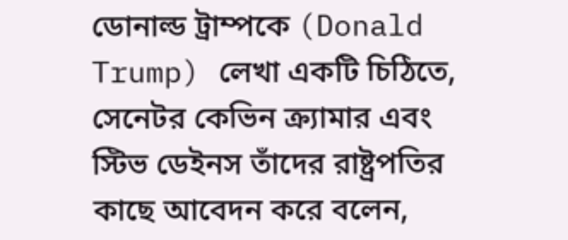ডোনাল্ড ট্রাম্পকে (Donald Trump) লেখা একটি চিঠিতে, সেনেটর কেভিন ক্র্যামার এবং স্টিভ ডেইনস তাঁদের রাষ্ট্রপতির কাছে আবেদন করে বলেন,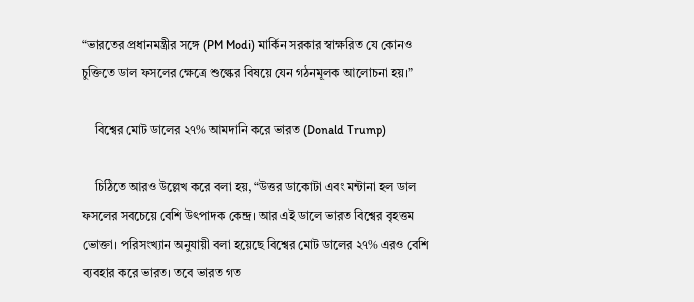“ভারতের প্রধানমন্ত্রীর সঙ্গে (PM Modi) মার্কিন সরকার স্বাক্ষরিত যে কোনও চুক্তিতে ডাল ফসলের ক্ষেত্রে শুল্কের বিষয়ে যেন গঠনমূলক আলোচনা হয়।”

    বিশ্বের মোট ডালের ২৭% আমদানি করে ভারত (Donald Trump)

    চিঠিতে আরও উল্লেখ করে বলা হয়, “উত্তর ডাকোটা এবং মন্টানা হল ডাল ফসলের সবচেয়ে বেশি উৎপাদক কেন্দ্র। আর এই ডালে ভারত বিশ্বের বৃহত্তম ভোক্তা। পরিসংখ্যান অনুযায়ী বলা হয়েছে বিশ্বের মোট ডালের ২৭% এরও বেশি ব্যবহার করে ভারত। তবে ভারত গত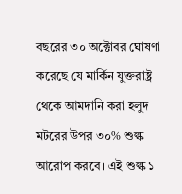বছরের ৩০ অক্টোবর ঘোষণা করেছে যে মার্কিন যুক্তরাষ্ট্র থেকে আমদানি করা হলুদ মটরের উপর ৩০% শুল্ক আরোপ করবে। এই শুল্ক ১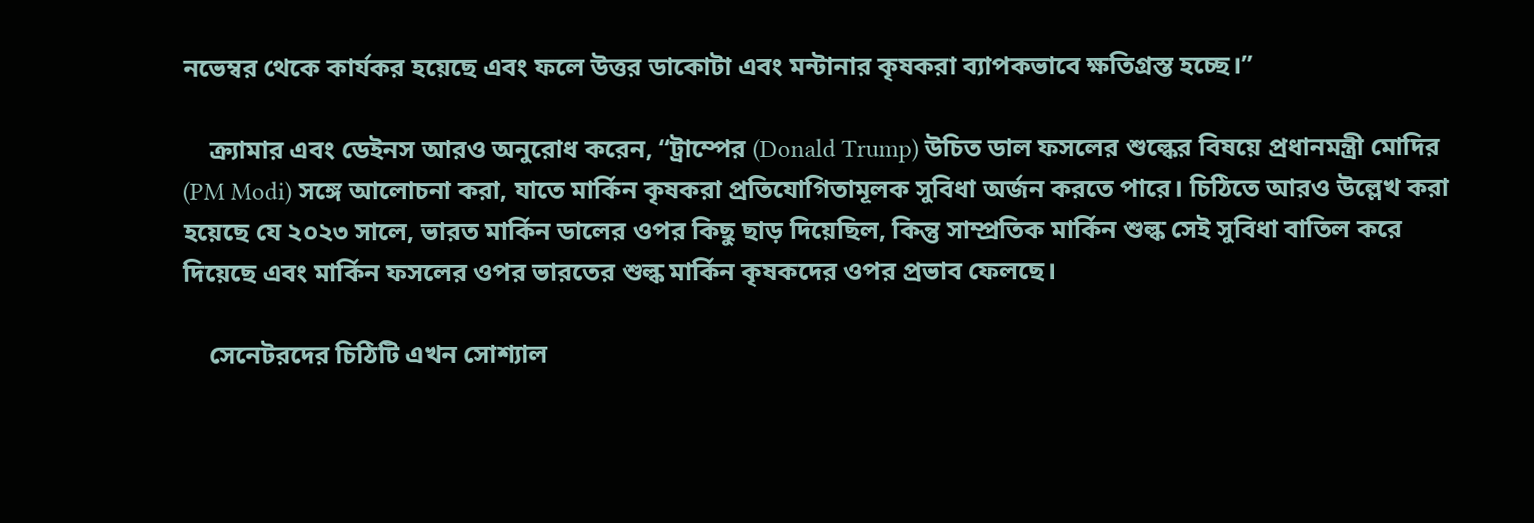নভেম্বর থেকে কার্যকর হয়েছে এবং ফলে উত্তর ডাকোটা এবং মন্টানার কৃষকরা ব্যাপকভাবে ক্ষতিগ্রস্ত হচ্ছে।”

    ক্র্যামার এবং ডেইনস আরও অনুরোধ করেন, “ট্রাম্পের (Donald Trump) উচিত ডাল ফসলের শুল্কের বিষয়ে প্রধানমন্ত্রী মোদির (PM Modi) সঙ্গে আলোচনা করা, যাতে মার্কিন কৃষকরা প্রতিযোগিতামূলক সুবিধা অর্জন করতে পারে। চিঠিতে আরও উল্লেখ করা হয়েছে যে ২০২৩ সালে, ভারত মার্কিন ডালের ওপর কিছু ছাড় দিয়েছিল, কিন্তু সাম্প্রতিক মার্কিন শুল্ক সেই সুবিধা বাতিল করে দিয়েছে এবং মার্কিন ফসলের ওপর ভারতের শুল্ক মার্কিন কৃষকদের ওপর প্রভাব ফেলছে।

    সেনেটরদের চিঠিটি এখন সোশ্যাল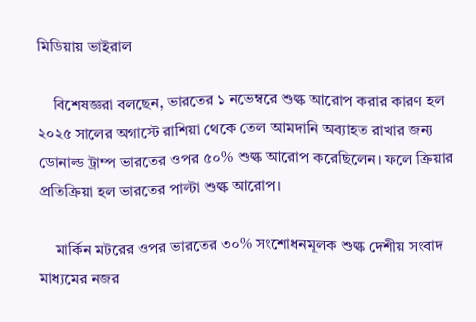মিডিয়ায় ভাইরাল

    বিশেষজ্ঞরা বলছেন, ভারতের ১ নভেম্বরে শুল্ক আরোপ করার কারণ হল ২০২৫ সালের অগাস্টে রাশিয়া থেকে তেল আমদানি অব্যাহত রাখার জন্য ডোনাল্ড ট্রাম্প ভারতের ওপর ৫০% শুল্ক আরোপ করেছিলেন। ফলে ক্রিয়ার প্রতিক্রিয়া হল ভারতের পাল্টা শুল্ক আরোপ।

    মার্কিন মটরের ওপর ভারতের ৩০% সংশোধনমূলক শুল্ক দেশীয় সংবাদ মাধ্যমের নজর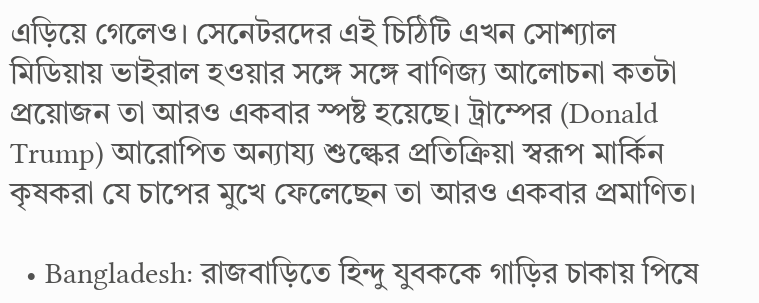এড়িয়ে গেলেও। সেনেটরদের এই চিঠিটি এখন সোশ্যাল মিডিয়ায় ভাইরাল হওয়ার সঙ্গে সঙ্গে বাণিজ্য আলোচনা কতটা প্রয়োজন তা আরও একবার স্পষ্ট হয়েছে। ট্রাম্পের (Donald Trump) আরোপিত অন্যায্য শুল্কের প্রতিক্রিয়া স্বরূপ মার্কিন কৃষকরা যে চাপের মুখে ফেলেছেন তা আরও একবার প্রমাণিত।

  • Bangladesh: রাজবাড়িতে হিন্দু যুবককে গাড়ির চাকায় পিষে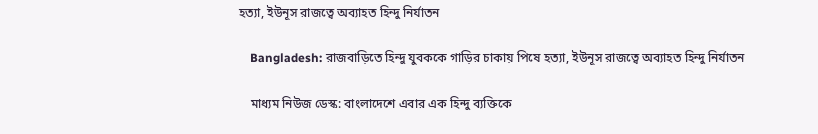হত্যা, ইউনূস রাজত্বে অব্যাহত হিন্দু নির্যাতন

    Bangladesh: রাজবাড়িতে হিন্দু যুবককে গাড়ির চাকায় পিষে হত্যা, ইউনূস রাজত্বে অব্যাহত হিন্দু নির্যাতন

    মাধ্যম নিউজ ডেস্ক: বাংলাদেশে এবার এক হিন্দু ব্যক্তিকে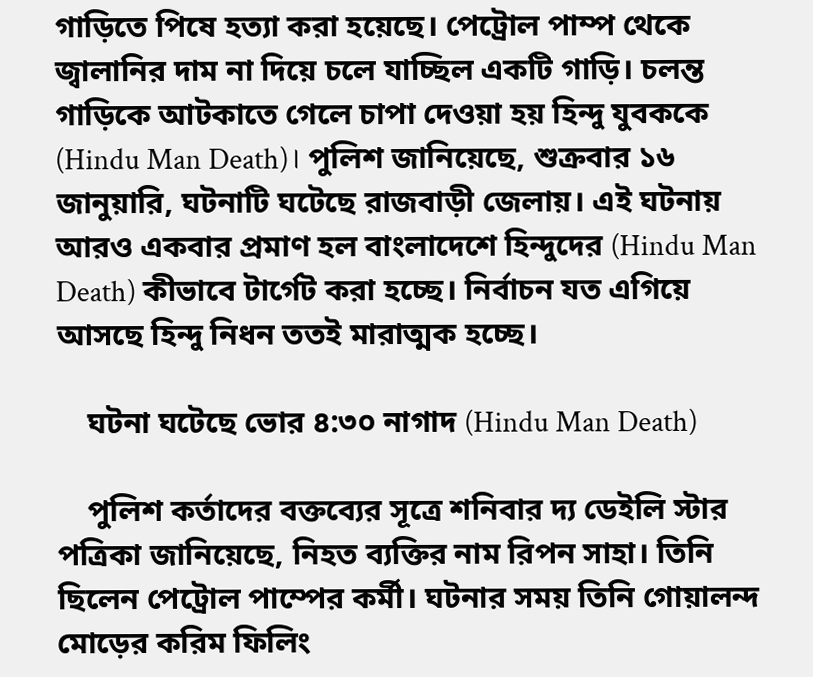গাড়িতে পিষে হত্যা করা হয়েছে। পেট্রোল পাম্প থেকে জ্বালানির দাম না দিয়ে চলে যাচ্ছিল একটি গাড়ি। চলন্ত গাড়িকে আটকাতে গেলে চাপা দেওয়া হয় হিন্দু যুবককে (Hindu Man Death)। পুলিশ জানিয়েছে, শুক্রবার ১৬ জানুয়ারি, ঘটনাটি ঘটেছে রাজবাড়ী জেলায়। এই ঘটনায় আরও একবার প্রমাণ হল বাংলাদেশে হিন্দুদের (Hindu Man Death) কীভাবে টার্গেট করা হচ্ছে। নির্বাচন যত এগিয়ে আসছে হিন্দু নিধন ততই মারাত্মক হচ্ছে।

    ঘটনা ঘটেছে ভোর ৪:৩০ নাগাদ (Hindu Man Death)

    পুলিশ কর্তাদের বক্তব্যের সূত্রে শনিবার দ্য ডেইলি স্টার পত্রিকা জানিয়েছে, নিহত ব্যক্তির নাম রিপন সাহা। তিনি ছিলেন পেট্রোল পাম্পের কর্মী। ঘটনার সময় তিনি গোয়ালন্দ মোড়ের করিম ফিলিং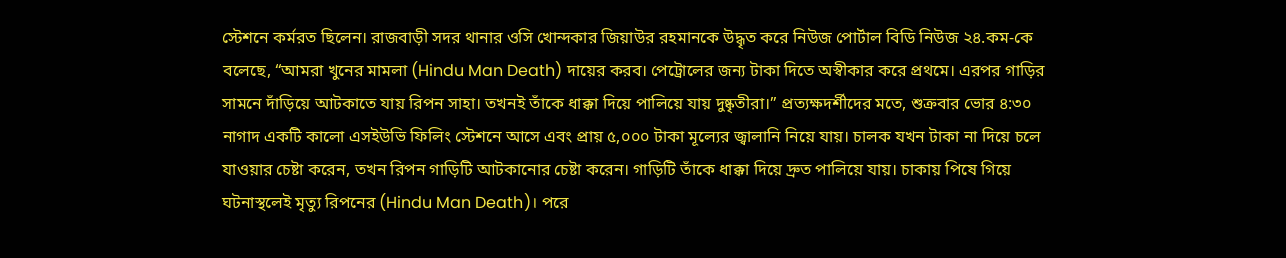স্টেশনে কর্মরত ছিলেন। রাজবাড়ী সদর থানার ওসি খোন্দকার জিয়াউর রহমানকে উদ্ধৃত করে নিউজ পোর্টাল বিডি নিউজ ২৪.কম-কে বলেছে, “আমরা খুনের মামলা (Hindu Man Death) দায়ের করব। পেট্রোলের জন্য টাকা দিতে অস্বীকার করে প্রথমে। এরপর গাড়ির সামনে দাঁড়িয়ে আটকাতে যায় রিপন সাহা। তখনই তাঁকে ধাক্কা দিয়ে পালিয়ে যায় দুষ্কৃতীরা।” প্রত্যক্ষদর্শীদের মতে, শুক্রবার ভোর ৪:৩০ নাগাদ একটি কালো এসইউভি ফিলিং স্টেশনে আসে এবং প্রায় ৫,০০০ টাকা মূল্যের জ্বালানি নিয়ে যায়। চালক যখন টাকা না দিয়ে চলে যাওয়ার চেষ্টা করেন, তখন রিপন গাড়িটি আটকানোর চেষ্টা করেন। গাড়িটি তাঁকে ধাক্কা দিয়ে দ্রুত পালিয়ে যায়। চাকায় পিষে গিয়ে ঘটনাস্থলেই মৃত্যু রিপনের (Hindu Man Death)। পরে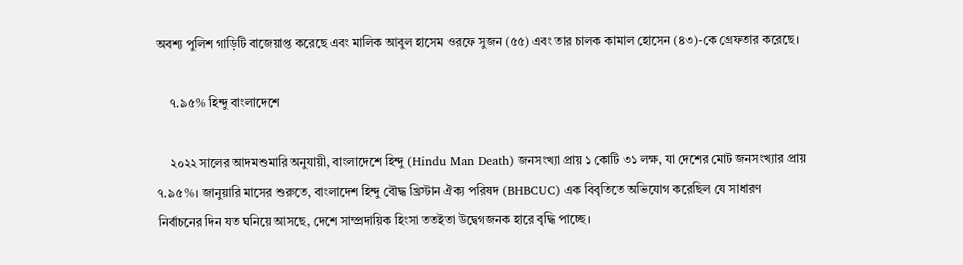অবশ্য পুলিশ গাড়িটি বাজেয়াপ্ত করেছে এবং মালিক আবুল হাসেম ওরফে সুজন (৫৫) এবং তার চালক কামাল হোসেন (৪৩)-কে গ্রেফতার করেছে।

    ৭.৯৫% হিন্দু বাংলাদেশে

    ২০২২ সালের আদমশুমারি অনুযায়ী, বাংলাদেশে হিন্দু (Hindu Man Death) জনসংখ্যা প্রায় ১ কোটি ৩১ লক্ষ, যা দেশের মোট জনসংখ্যার প্রায় ৭.৯৫%। জানুয়ারি মাসের শুরুতে, বাংলাদেশ হিন্দু বৌদ্ধ খ্রিস্টান ঐক্য পরিষদ (BHBCUC) এক বিবৃতিতে অভিযোগ করেছিল যে সাধারণ নির্বাচনের দিন যত ঘনিয়ে আসছে, দেশে সাম্প্রদায়িক হিংসা ততইতা উদ্বেগজনক হারে বৃদ্ধি পাচ্ছে।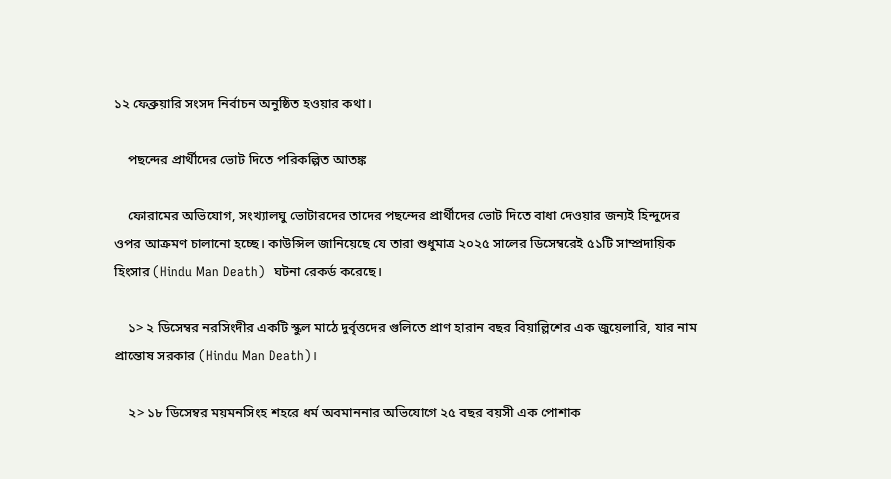১২ ফেব্রুয়ারি সংসদ নির্বাচন অনুষ্ঠিত হওয়ার কথা।

    পছন্দের প্রার্থীদের ভোট দিতে পরিকল্পিত আতঙ্ক

    ফোরামের অভিযোগ, সংখ্যালঘু ভোটারদের তাদের পছন্দের প্রার্থীদের ভোট দিতে বাধা দেওয়ার জন্যই হিন্দুদের ওপর আক্রমণ চালানো হচ্ছে। কাউন্সিল জানিয়েছে যে তারা শুধুমাত্র ২০২৫ সালের ডিসেম্বরেই ৫১টি সাম্প্রদায়িক হিংসার (Hindu Man Death)  ঘটনা রেকর্ড করেছে।

    ১> ২ ডিসেম্বর নরসিংদীর একটি স্কুল মাঠে দুর্বৃত্তদের গুলিতে প্রাণ হারান বছর বিয়াল্লিশের এক জুয়েলারি, যার নাম প্রান্তোষ সরকার (Hindu Man Death)।

    ২> ১৮ ডিসেম্বর ময়মনসিংহ শহরে ধর্ম অবমাননার অভিযোগে ২৫ বছর বয়সী এক পোশাক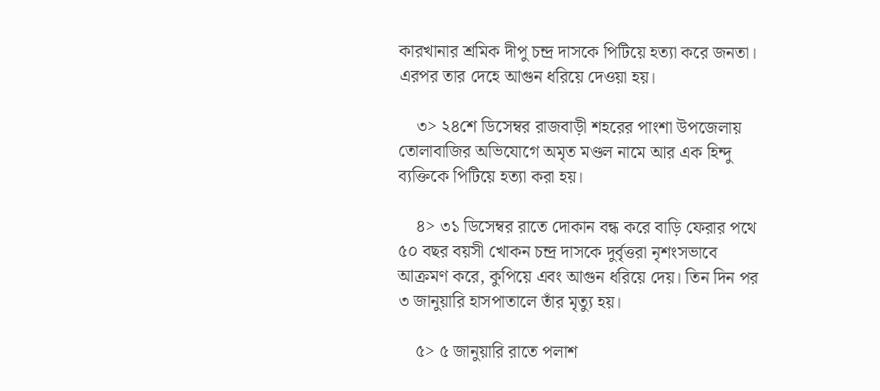কারখানার শ্রমিক দীপু চন্দ্র দাসকে পিটিয়ে হত্যা করে জনতা। এরপর তার দেহে আগুন ধরিয়ে দেওয়া হয়।

    ৩> ২৪শে ডিসেম্বর রাজবাড়ী শহরের পাংশা উপজেলায় তোলাবাজির অভিযোগে অমৃত মণ্ডল নামে আর এক হিন্দু ব্যক্তিকে পিটিয়ে হত্যা করা হয়।

    ৪> ৩১ ডিসেম্বর রাতে দোকান বন্ধ করে বাড়ি ফেরার পথে ৫০ বছর বয়সী খোকন চন্দ্র দাসকে দুর্বৃত্তরা নৃশংসভাবে আক্রমণ করে, কুপিয়ে এবং আগুন ধরিয়ে দেয়। তিন দিন পর ৩ জানুয়ারি হাসপাতালে তাঁর মৃত্যু হয়।

    ৫> ৫ জানুয়ারি রাতে পলাশ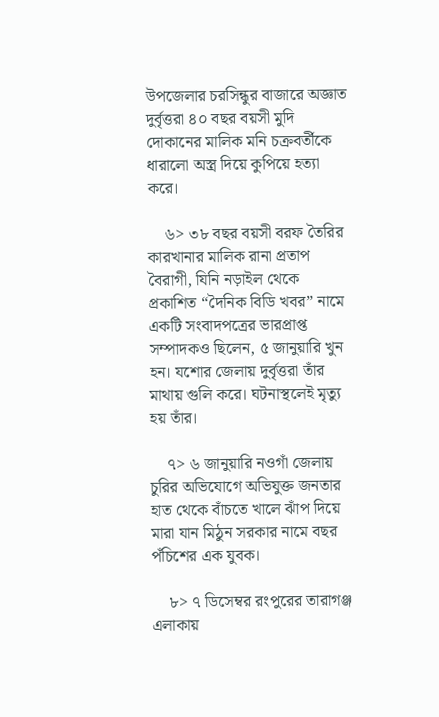উপজেলার চরসিন্ধুর বাজারে অজ্ঞাত দুর্বৃত্তরা ৪০ বছর বয়সী মুদি দোকানের মালিক মনি চক্রবর্তীকে ধারালো অস্ত্র দিয়ে কুপিয়ে হত্যা করে।

    ৬> ৩৮ বছর বয়সী বরফ তৈরির কারখানার মালিক রানা প্রতাপ বৈরাগী, যিনি নড়াইল থেকে প্রকাশিত “দৈনিক বিডি খবর” নামে একটি সংবাদপত্রের ভারপ্রাপ্ত সম্পাদকও ছিলেন, ৫ জানুয়ারি খুন হন। যশোর জেলায় দুর্বৃত্তরা তাঁর মাথায় গুলি করে। ঘটনাস্থলেই মৃত্যু হয় তাঁর।

    ৭> ৬ জানুয়ারি নওগাঁ জেলায় চুরির অভিযোগে অভিযুক্ত জনতার হাত থেকে বাঁচতে খালে ঝাঁপ দিয়ে মারা যান মিঠুন সরকার নামে বছর পঁচিশের এক যুবক।

    ৮> ৭ ডিসেম্বর রংপুরের তারাগঞ্জ এলাকায়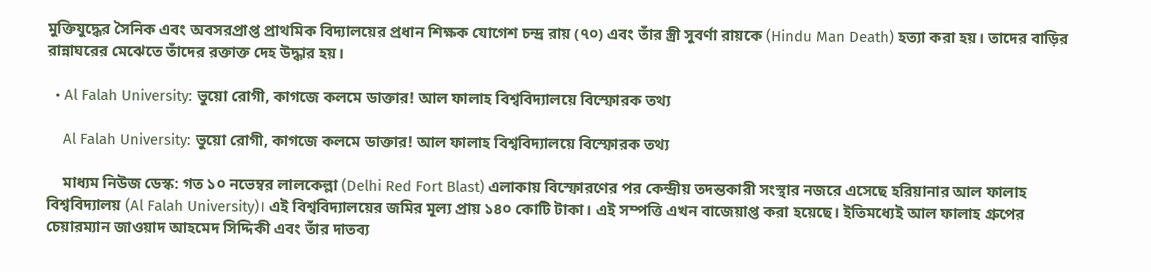মুক্তিযুদ্ধের সৈনিক এবং অবসরপ্রাপ্ত প্রাথমিক বিদ্যালয়ের প্রধান শিক্ষক যোগেশ চন্দ্র রায় (৭০) এবং তাঁর স্ত্রী সুবর্ণা রায়কে (Hindu Man Death) হত্যা করা হয়। তাদের বাড়ির রান্নাঘরের মেঝেতে তাঁদের রক্তাক্ত দেহ উদ্ধার হয়।

  • Al Falah University: ভুয়ো রোগী, কাগজে কলমে ডাক্তার! আল ফালাহ বিশ্ববিদ্যালয়ে বিস্ফোরক তথ্য

    Al Falah University: ভুয়ো রোগী, কাগজে কলমে ডাক্তার! আল ফালাহ বিশ্ববিদ্যালয়ে বিস্ফোরক তথ্য

    মাধ্যম নিউজ ডেস্ক: গত ১০ নভেম্বর লালকেল্লা (Delhi Red Fort Blast) এলাকায় বিস্ফোরণের পর কেন্দ্রীয় তদন্তকারী সংস্থার নজরে এসেছে হরিয়ানার আল ফালাহ বিশ্ববিদ্যালয় (Al Falah University)। এই বিশ্ববিদ্যালয়ের জমির মূল্য প্রায় ১৪০ কোটি টাকা। এই সম্পত্তি এখন বাজেয়াপ্ত করা হয়েছে। ইতিমধ্যেই আল ফালাহ গ্রুপের চেয়ারম্যান জাওয়াদ আহমেদ সিদ্দিকী এবং তাঁর দাতব্য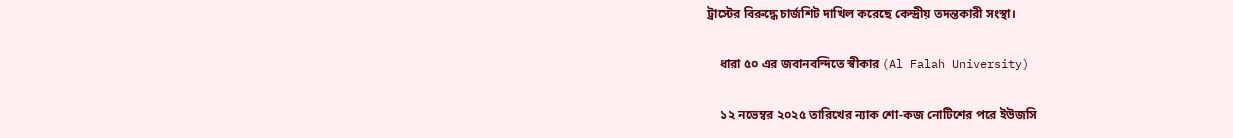ট্রাস্টের বিরুদ্ধে চার্জশিট দাখিল করেছে কেন্দ্রীয় তদন্তকারী সংস্থা।

    ধারা ৫০ এর জবানবন্দিতে স্বীকার (Al Falah University)

    ১২ নভেম্বর ২০২৫ তারিখের ন্যাক শো-কজ নোটিশের পরে ইউজসি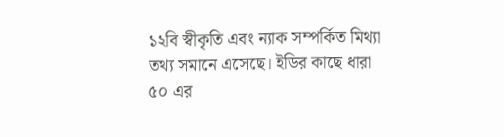১২বি স্বীকৃতি এবং ন্যাক সম্পর্কিত মিথ্যা তথ্য সমানে এসেছে। ইডির কাছে ধারা ৫০ এর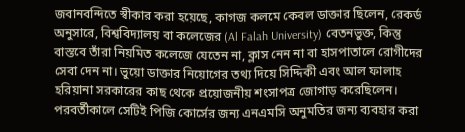জবানবন্দিতে স্বীকার করা হয়েছে, কাগজ কলমে কেবল ডাক্তার ছিলেন, রেকর্ড অনুসারে, বিশ্ববিদ্যালয় বা কলেজের (Al Falah University) বেতনভুক্ত, কিন্তু বাস্তবে তাঁরা নিয়মিত কলেজে যেতেন না, ক্লাস নেন না বা হাসপাতালে রোগীদের সেবা দেন না। ভুয়ো ডাক্তার নিয়োগের তথ্য দিয়ে সিদ্দিকী এবং আল ফালাহ হরিয়ানা সরকারের কাছ থেকে প্রয়োজনীয় শংসাপত্র জোগাড় করেছিলেন। পরবর্তীকালে সেটিই পিজি কোর্সের জন্য এনএমসি অনুমতির জন্য ব্যবহার করা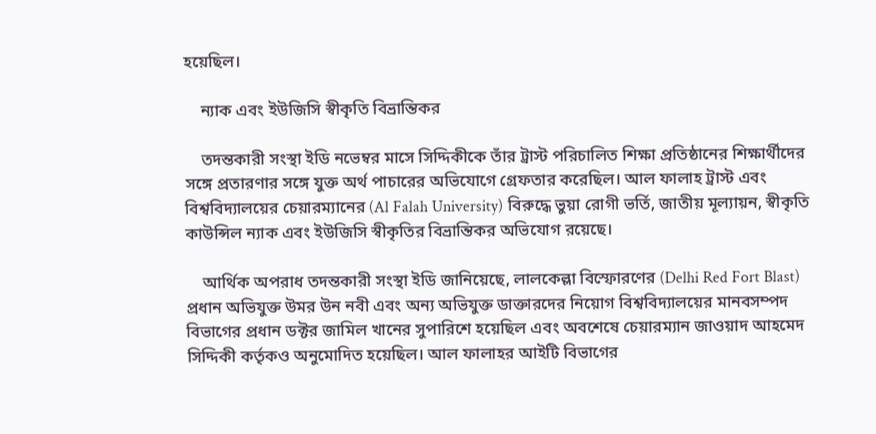হয়েছিল।

    ন্যাক এবং ইউজিসি স্বীকৃতি বিভ্রান্তিকর

    তদন্তকারী সংস্থা ইডি নভেম্বর মাসে সিদ্দিকীকে তাঁর ট্রাস্ট পরিচালিত শিক্ষা প্রতিষ্ঠানের শিক্ষার্থীদের সঙ্গে প্রতারণার সঙ্গে যুক্ত অর্থ পাচারের অভিযোগে গ্রেফতার করেছিল। আল ফালাহ ট্রাস্ট এবং বিশ্ববিদ্যালয়ের চেয়ারম্যানের (Al Falah University) বিরুদ্ধে ভুয়া রোগী ভর্তি, জাতীয় মূল্যায়ন, স্বীকৃতি কাউন্সিল ন্যাক এবং ইউজিসি স্বীকৃতির বিভ্রান্তিকর অভিযোগ রয়েছে।

    আর্থিক অপরাধ তদন্তকারী সংস্থা ইডি জানিয়েছে, লালকেল্লা বিস্ফোরণের (Delhi Red Fort Blast) প্রধান অভিযুক্ত উমর উন নবী এবং অন্য অভিযুক্ত ডাক্তারদের নিয়োগ বিশ্ববিদ্যালয়ের মানবসম্পদ বিভাগের প্রধান ডক্টর জামিল খানের সুপারিশে হয়েছিল এবং অবশেষে চেয়ারম্যান জাওয়াদ আহমেদ সিদ্দিকী কর্তৃকও অনুমোদিত হয়েছিল। আল ফালাহর আইটি বিভাগের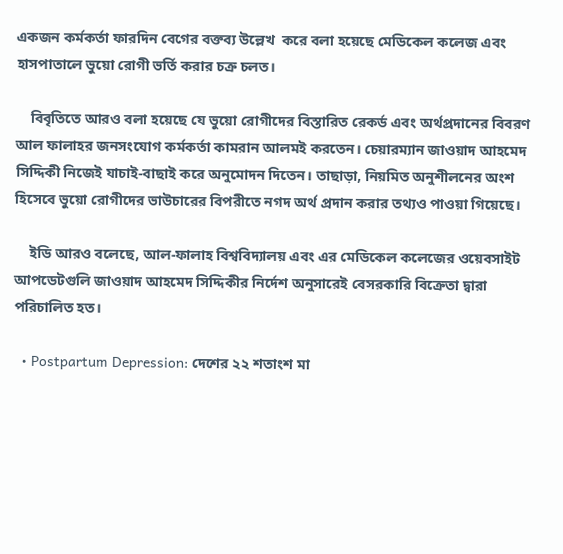একজন কর্মকর্তা ফারদিন বেগের বক্তব্য উল্লেখ  করে বলা হয়েছে মেডিকেল কলেজ এবং হাসপাতালে ভুয়ো রোগী ভর্তি করার চক্র চলত।

    বিবৃতিতে আরও বলা হয়েছে যে ভুয়ো রোগীদের বিস্তারিত রেকর্ড এবং অর্থপ্রদানের বিবরণ আল ফালাহর জনসংযোগ কর্মকর্তা কামরান আলমই করতেন। চেয়ারম্যান জাওয়াদ আহমেদ সিদ্দিকী নিজেই যাচাই-বাছাই করে অনুমোদন দিতেন। তাছাড়া, নিয়মিত অনুশীলনের অংশ হিসেবে ভুয়ো রোগীদের ভাউচারের বিপরীতে নগদ অর্থ প্রদান করার তথ্যও পাওয়া গিয়েছে।

    ইডি আরও বলেছে, আল-ফালাহ বিশ্ববিদ্যালয় এবং এর মেডিকেল কলেজের ওয়েবসাইট আপডেটগুলি জাওয়াদ আহমেদ সিদ্দিকীর নির্দেশ অনুসারেই বেসরকারি বিক্রেতা দ্বারা পরিচালিত হত।

  • Postpartum Depression: দেশের ২২ শতাংশ মা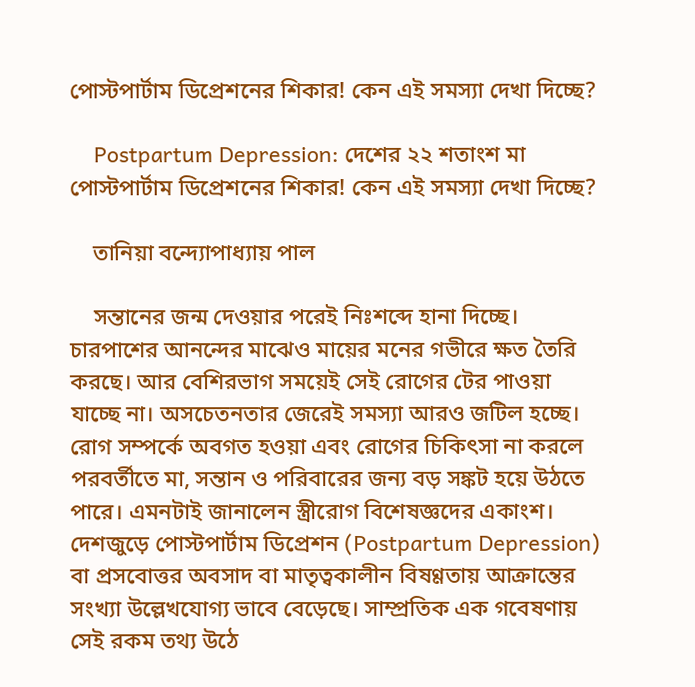পোস্টপার্টাম ডিপ্রেশনের শিকার! কেন এই সমস্যা দেখা দিচ্ছে?

    Postpartum Depression: দেশের ২২ শতাংশ মা পোস্টপার্টাম ডিপ্রেশনের শিকার! কেন এই সমস্যা দেখা দিচ্ছে?

    তানিয়া বন্দ্যোপাধ্যায় পাল

    সন্তানের জন্ম দেওয়ার পরেই নিঃশব্দে হানা দিচ্ছে। চারপাশের আনন্দের মাঝেও মায়ের মনের গভীরে ক্ষত তৈরি করছে। আর বেশিরভাগ সময়েই সেই রোগের টের পাওয়া যাচ্ছে না। অসচেতনতার জেরেই সমস্যা আরও জটিল হচ্ছে। রোগ সম্পর্কে অবগত হওয়া এবং রোগের চিকিৎসা না করলে পরবর্তীতে মা, সন্তান ও পরিবারের জন্য বড় সঙ্কট হয়ে উঠতে পারে। এমনটাই জানালেন স্ত্রীরোগ বিশেষজ্ঞদের একাংশ। দেশজুড়ে পোস্টপার্টাম ডিপ্রেশন (Postpartum Depression) বা প্রসবোত্তর অবসাদ বা মাতৃত্বকালীন বিষণ্ণতায় আক্রান্তের সংখ্যা উল্লেখযোগ্য ভাবে বেড়েছে। সাম্প্রতিক এক গবেষণায় সেই রকম তথ্য উঠে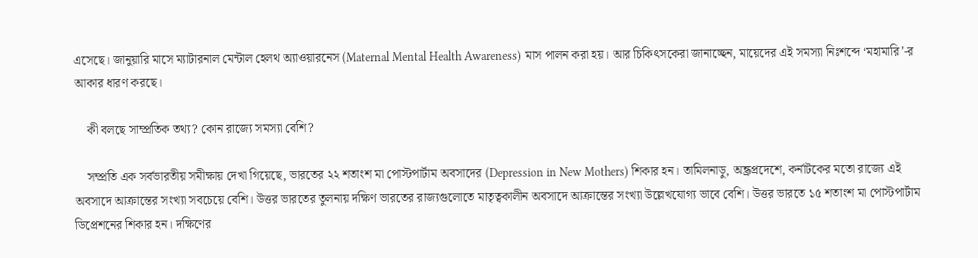এসেছে। জানুয়ারি মাসে ম্যাটারনাল মেন্টাল হেলথ অ্যাওয়ারনেস (Maternal Mental Health Awareness) মাস পালন করা হয়। আর চিকিৎসকেরা জানাচ্ছেন, মায়েদের এই সমস্যা নিঃশব্দে ‘মহামারি’-র আকার ধারণ করছে‌।

    কী বলছে সাম্প্রতিক তথ্য? কোন রাজ্যে সমস্যা বেশি?

    সম্প্রতি এক সর্বভারতীয় সমীক্ষায় দেখা গিয়েছে, ভারতের ২২ শতাংশ মা পোস্টপার্টাম অবসাদের (Depression in New Mothers) শিকার হন।‌ তামিলনাড়ু, অন্ধ্রপ্রদেশে, কর্নাটকের মতো রাজ্যে এই অবসাদে আক্রান্তের সংখ্যা সবচেয়ে বেশি। উত্তর ভারতের তুলনায় দক্ষিণ ভারতের রাজ্যগুলোতে মাতৃত্বকালীন অবসাদে আক্রান্তের সংখ্যা উল্লেখযোগ্য ভাবে বেশি। উত্তর ভারতে ১৫ শতাংশ মা পোস্টপার্টাম ডিপ্রেশনের শিকার হন।‌ দক্ষিণের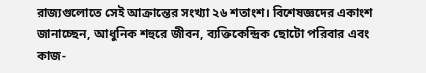রাজ্যগুলোতে সেই আক্রান্তের সংখ্যা ২৬ শতাংশ। বিশেষজ্ঞদের একাংশ জানাচ্ছেন, আধুনিক শহুরে জীবন, ব্যক্তিকেন্দ্রিক ছোটো পরিবার এবং কাজ-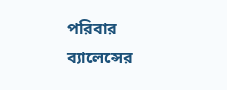পরিবার ব্যালেন্সের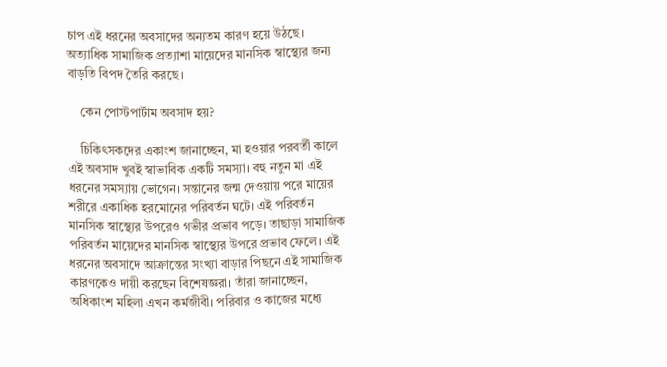চাপ এই ধরনের অবসাদের অন্যতম কারণ হয়ে উঠছে। অত্যাধিক সামাজিক প্রত্যাশা মায়েদের মানসিক স্বাস্থ্যের জন্য বাড়তি বিপদ তৈরি করছে।

    কেন পোস্টপার্টাম অবসাদ হয়?

    চিকিৎসকদের একাংশ জানাচ্ছেন, মা হওয়ার পরবর্তী কালে এই অবসাদ খুবই স্বাভাবিক একটি সমস্যা। বহু নতুন মা এই ধরনের সমস্যায় ভোগেন। সন্তানের জন্ম দেওয়ায় পরে মায়ের শরীরে একাধিক হরমোনের পরিবর্তন ঘটে। এই পরিবর্তন মানসিক স্বাস্থ্যের উপরেও‌ গভীর প্রভাব পড়ে। তাছাড়া সামাজিক পরিবর্তন মায়েদের মানসিক স্বাস্থ্যের উপরে প্রভাব ফেলে। এই ধরনের অবসাদে আক্রান্তের সংখ্যা বাড়ার পিছনে এই সামাজিক কারণকেও দায়ী করছেন বিশেষজ্ঞরা। তাঁরা জানাচ্ছেন, অধিকাংশ মহিলা এখন কর্মজীবী। পরিবার ও কাজের মধ্যে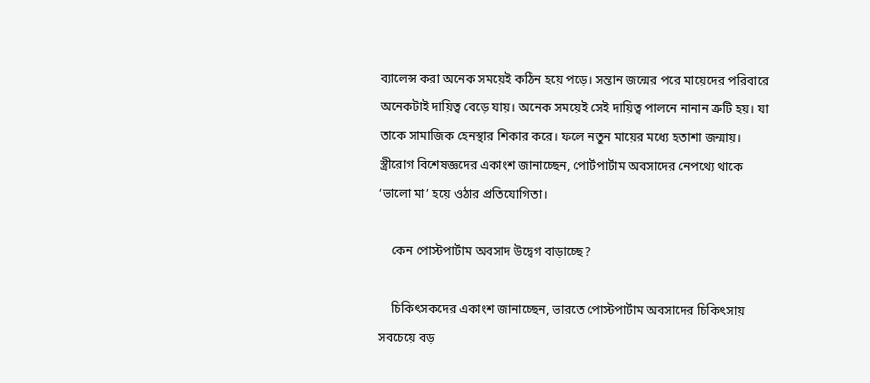ব্যালেন্স করা অনেক সময়েই কঠিন হয়ে পড়ে। সন্তান জন্মের পরে মায়েদের পরিবারে অনেকটাই দায়িত্ব বেড়ে যায়। অনেক সময়েই সেই দায়িত্ব পালনে নানান ত্রুটি হয়। যা তাকে সামাজিক হেনস্থার শিকার করে। ফলে নতুন মায়ের মধ্যে হতাশা জন্মায়। স্ত্রীরোগ বিশেষজ্ঞদের একাংশ জানাচ্ছেন, পোর্টপার্টাম অবসাদের নেপথ্যে থাকে ‘ভালো মা’ হয়ে ওঠার প্রতিযোগিতা।

    কেন‌ পোস্টপার্টাম অবসাদ উদ্বেগ বাড়াচ্ছে?

    চিকিৎসকদের একাংশ জানাচ্ছেন, ভারতে পোস্টপার্টাম অবসাদের চিকিৎসায় সবচেয়ে বড়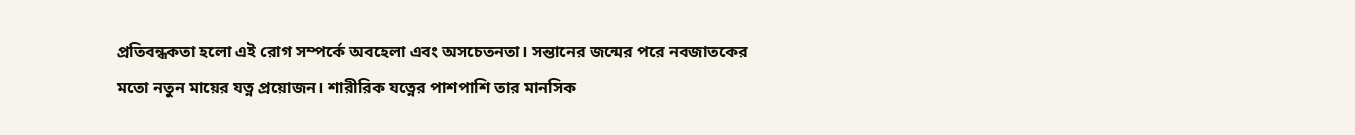প্রতিবন্ধকতা হলো এই রোগ সম্পর্কে অবহেলা এবং অসচেতনতা। সন্তানের জন্মের পরে নবজাতকের মতো নতুন মায়ের যত্ন প্রয়োজন। শারীরিক যত্নের পাশপাশি তার মানসিক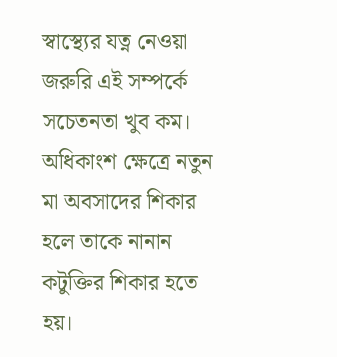স্বাস্থ্যের যত্ন নেওয়া জরুরি এই সম্পর্কে সচেতনতা খুব কম। অধিকাংশ ক্ষেত্রে নতুন‌ মা অবসাদের শিকার হলে তাকে নানান কটুক্তির শিকার হতে হয়।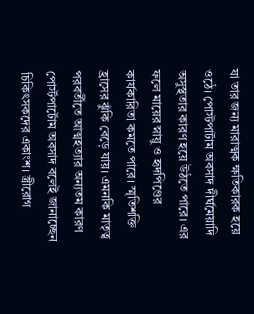যা তার জন্য মারাত্মক ক্ষতিকারক হয়ে ওঠে। পোস্টপার্টাম অবসাদ দীর্ঘমেয়াদি অসুস্থতার কারণ হয়ে উঠতে পারে।‌ এর ফলে মায়ের স্নায়ু ও হৃদপিণ্ডের কার্যকারিতা কমতে পারে। স্মৃতিশক্তি হ্রাসের ঝুঁকি বেড়ে‌ যায়। এমনকি মাতৃত্ব পরবর্তীতে আত্মহত্যার অন্যতম কারণ পোর্স্টপার্টোম অবসাদ‌ বলেই জানাচ্ছেন চিকিৎসকদের একাংশ। স্ত্রীরোগ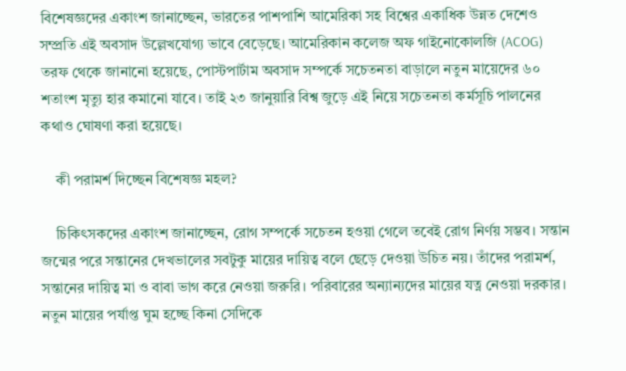বিশেষজ্ঞদের একাংশ জানাচ্ছেন, ভারতের পাশপাশি আমেরিকা সহ বিশ্বের একাধিক উন্নত দেশেও সম্প্রতি এই অবসাদ উল্লেখযোগ্য ভাবে বেড়েছে। আমেরিকান কলেজ অফ গাইনোকোলজি (ACOG) তরফ থেকে জানানো হয়েছে, পোস্টপার্টাম অবসাদ সম্পর্কে সচেতনতা বাড়ালে নতুন মায়েদের ৬০ শতাংশ মৃত্যু হার কমানো‌ যাবে। তাই ২৩ জানুয়ারি বিশ্ব জুড়ে এই নিয়ে সচেতনতা কর্মসূচি পালনের কথাও ঘোষণা করা হয়েছে।

    কী পরামর্শ দিচ্ছেন বিশেষজ্ঞ মহল?

    চিকিৎসকদের একাংশ জানাচ্ছেন, রোগ সম্পর্কে সচেতন হওয়া গেলে তবেই রোগ নির্ণয় সম্ভব। সন্তান জন্মের পরে সন্তানের দেখভালের সবটুকু মায়ের দায়িত্ব বলে ছেড়ে দেওয়া উচিত নয়। তাঁদের পরামর্শ, সন্তানের দায়িত্ব মা ও বাবা ভাগ করে নেওয়া জরুরি। পরিবারের অন্যান্যদের মায়ের যত্ন নেওয়া দরকার। নতুন মায়ের পর্যাপ্ত ঘুম হচ্ছে কিনা সেদিকে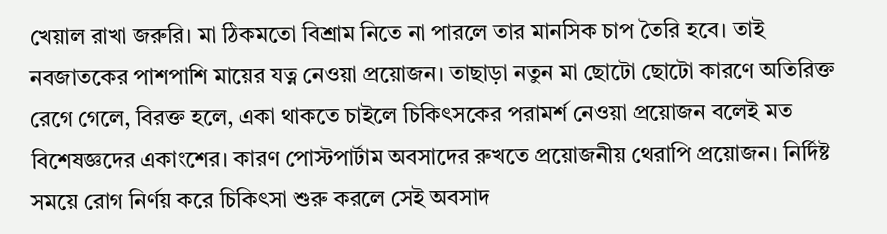খেয়াল রাখা জরুরি। মা ঠিকমতো বিশ্রাম নিতে না পারলে তার মানসিক চাপ তৈরি হবে। তাই নবজাতকের পাশপাশি মায়ের যত্ন নেওয়া প্রয়োজন। তাছাড়া নতুন মা ছোটো ছোটো কারণে অতিরিক্ত রেগে গেলে, বিরক্ত হলে, একা থাকতে চাইলে চিকিৎসকের পরামর্শ নেওয়া প্রয়োজন বলেই মত বিশেষজ্ঞদের একাংশের। কারণ পোস্টপার্টাম অবসাদের রুখতে প্রয়োজনীয় থেরাপি প্রয়োজন। নির্দিষ্ট সময়ে রোগ নির্ণয় করে চিকিৎসা শুরু করলে সেই অবসাদ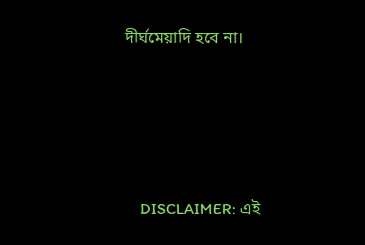দীর্ঘমেয়াদি হবে না।





    DISCLAIMER: এই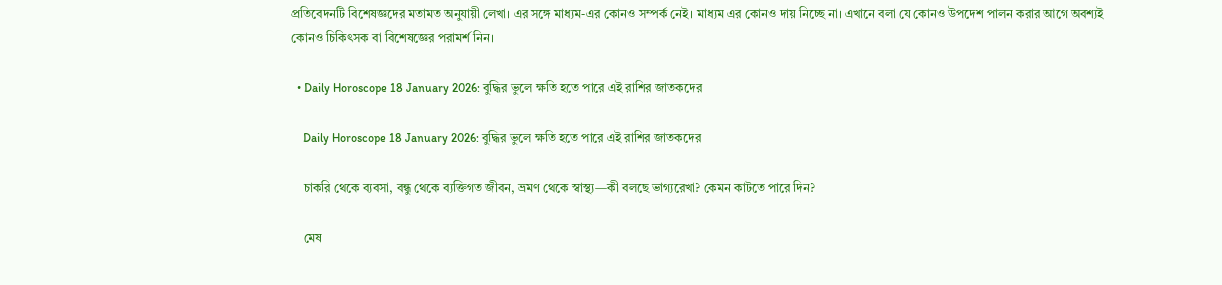প্রতিবেদনটি বিশেষজ্ঞদের মতামত অনুযায়ী লেখা। এর সঙ্গে মাধ্যম-এর কোনও সম্পর্ক নেই। মাধ্যম এর কোনও দায় নিচ্ছে না। এখানে বলা যে কোনও উপদেশ পালন করার আগে অবশ্যই কোনও চিকিৎসক বা বিশেষজ্ঞের পরামর্শ নিন।

  • Daily Horoscope 18 January 2026: বুদ্ধির ভুলে ক্ষতি হতে পারে এই রাশির জাতকদের

    Daily Horoscope 18 January 2026: বুদ্ধির ভুলে ক্ষতি হতে পারে এই রাশির জাতকদের

    চাকরি থেকে ব্যবসা, বন্ধু থেকে ব্যক্তিগত জীবন, ভ্রমণ থেকে স্বাস্থ্য—কী বলছে ভাগ্যরেখা? কেমন কাটতে পারে দিন?

    মেষ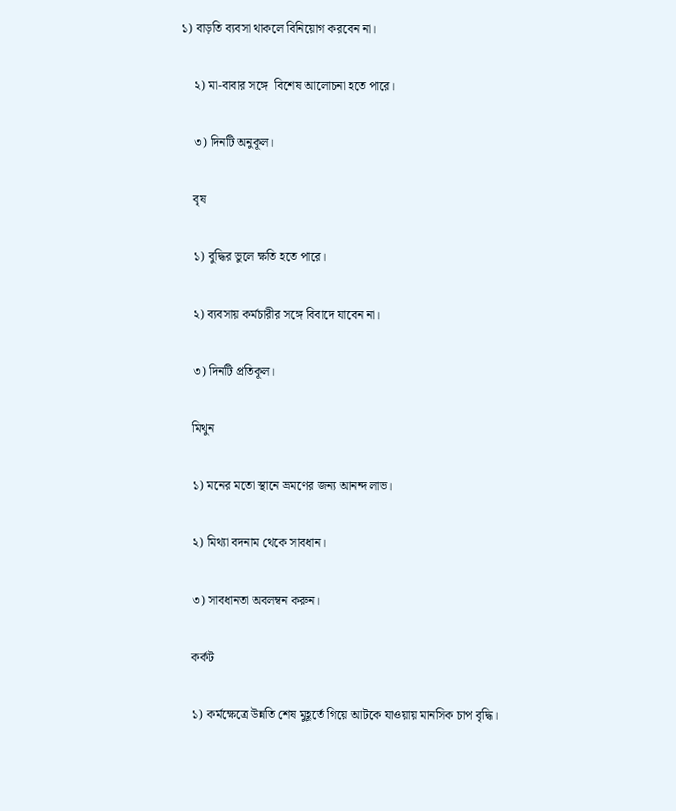১) বাড়তি ব্যবসা থাকলে বিনিয়োগ করবেন না।

    ২) মা-বাবার সঙ্গে  বিশেষ আলোচনা হতে পারে।

    ৩) দিনটি অনুকূল।

    বৃষ

    ১) বুদ্ধির ভুলে ক্ষতি হতে পারে।

    ২) ব্যবসায় কর্মচারীর সঙ্গে বিবাদে যাবেন না।

    ৩) দিনটি প্রতিকূল।

    মিথুন

    ১) মনের মতো স্থানে ভ্রমণের জন্য আনন্দ লাভ।

    ২) মিথ্যা বদনাম থেকে সাবধান।

    ৩) সাবধানতা অবলম্বন করুন।

    কর্কট

    ১) কর্মক্ষেত্রে উন্নতি শেষ মুহূর্তে গিয়ে আটকে যাওয়ায় মানসিক চাপ বৃদ্ধি।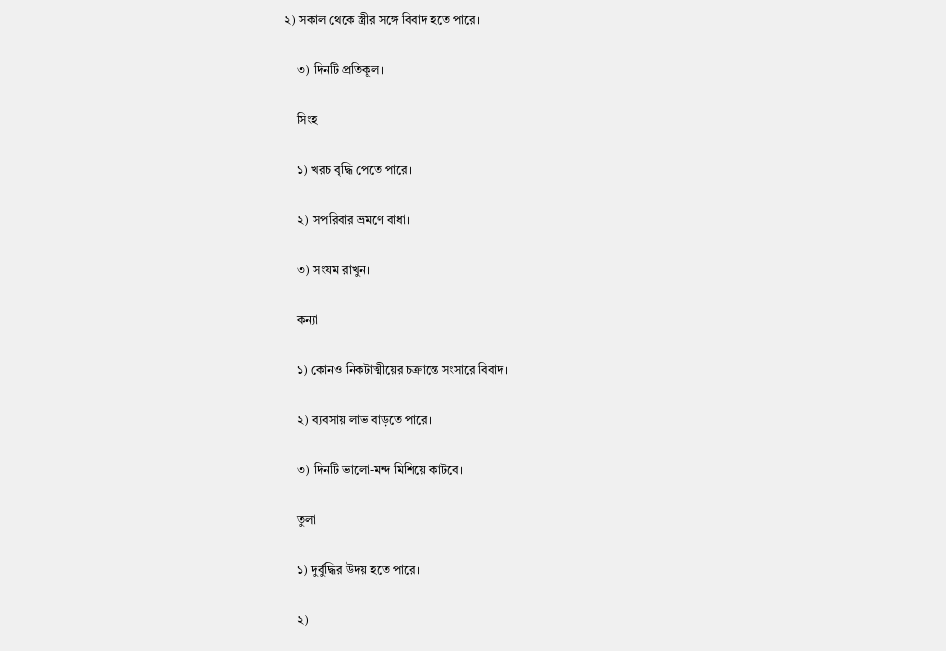২) সকাল থেকে স্ত্রীর সঙ্গে বিবাদ হতে পারে।

    ৩) দিনটি প্রতিকূল।

    সিংহ

    ১) খরচ বৃদ্ধি পেতে পারে।

    ২) সপরিবার ভ্রমণে বাধা।

    ৩) সংযম রাখুন।

    কন্যা

    ১) কোনও নিকটাত্মীয়ের চক্রান্তে সংসারে বিবাদ।

    ২) ব্যবসায় লাভ বাড়তে পারে।

    ৩) দিনটি ভালো-মন্দ মিশিয়ে কাটবে।

    তুলা

    ১) দুর্বুদ্ধির উদয় হতে পারে।

    ২)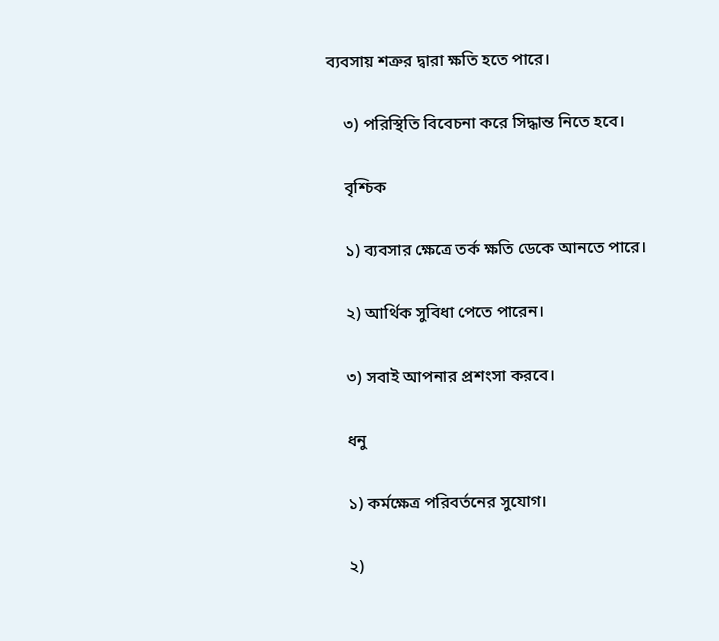ব্যবসায় শত্রুর দ্বারা ক্ষতি হতে পারে।

    ৩) পরিস্থিতি বিবেচনা করে সিদ্ধান্ত নিতে হবে।

    বৃশ্চিক

    ১) ব্যবসার ক্ষেত্রে তর্ক ক্ষতি ডেকে আনতে পারে।

    ২) আর্থিক সুবিধা পেতে পারেন।

    ৩) সবাই আপনার প্রশংসা করবে।

    ধনু

    ১) কর্মক্ষেত্র পরিবর্তনের সুযোগ।

    ২)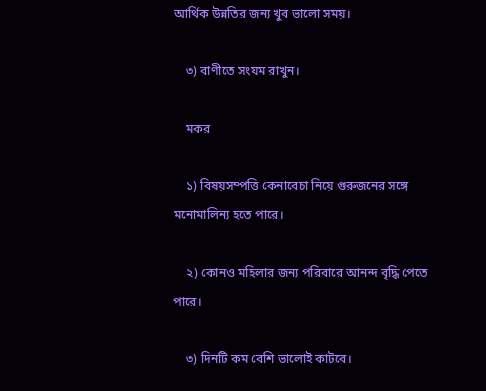আর্থিক উন্নতির জন্য খুব ভালো সময়।

    ৩) বাণীতে সংযম রাখুন।

    মকর

    ১) বিষয়সম্পত্তি কেনাবেচা নিয়ে গুরুজনের সঙ্গে মনোমালিন্য হতে পারে।

    ২) কোনও মহিলার জন্য পরিবারে আনন্দ বৃদ্ধি পেতে পারে।

    ৩) দিনটি কম বেশি ভালোই কাটবে।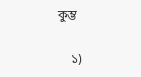কুম্ভ

    ১)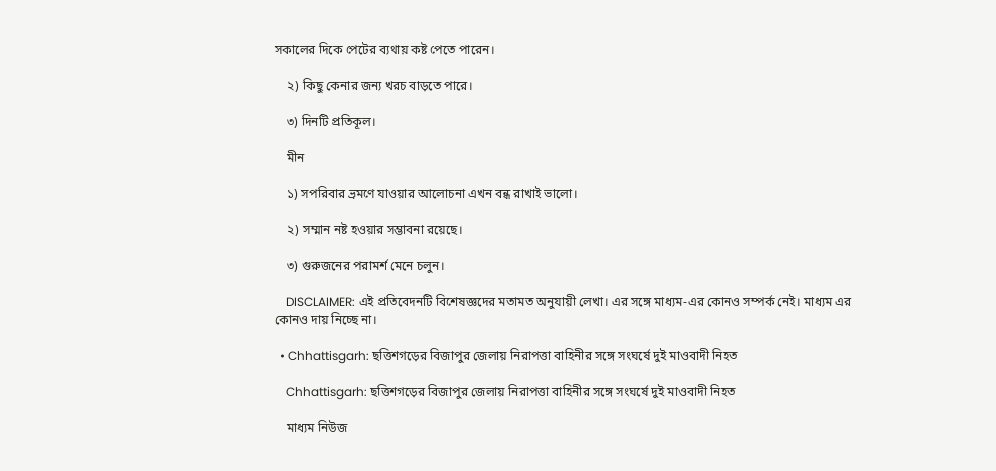সকালের দিকে পেটের ব্যথায় কষ্ট পেতে পারেন।

    ২) কিছু কেনার জন্য খরচ বাড়তে পারে।

    ৩) দিনটি প্রতিকূল।

    মীন

    ১) সপরিবার ভ্রমণে যাওয়ার আলোচনা এখন বন্ধ রাখাই ভালো।

    ২) সম্মান নষ্ট হওয়ার সম্ভাবনা রয়েছে।

    ৩) গুরুজনের পরামর্শ মেনে চলুন।

    DISCLAIMER: এই প্রতিবেদনটি বিশেষজ্ঞদের মতামত অনুযায়ী লেখা। এর সঙ্গে মাধ্যম-এর কোনও সম্পর্ক নেই। মাধ্যম এর কোনও দায় নিচ্ছে না।

  • Chhattisgarh: ছত্তিশগড়ের বিজাপুর জেলায় নিরাপত্তা বাহিনীর সঙ্গে সংঘর্ষে দুই মাওবাদী নিহত

    Chhattisgarh: ছত্তিশগড়ের বিজাপুর জেলায় নিরাপত্তা বাহিনীর সঙ্গে সংঘর্ষে দুই মাওবাদী নিহত

    মাধ্যম নিউজ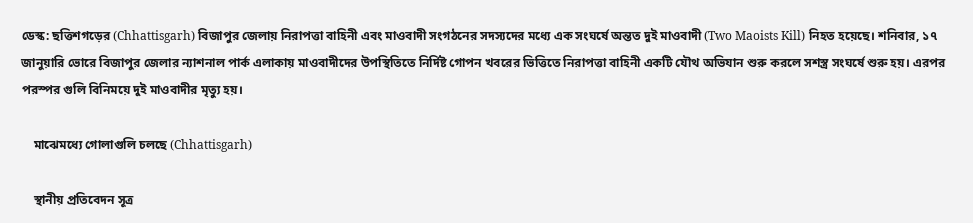ডেস্ক: ছত্তিশগড়ের (Chhattisgarh) বিজাপুর জেলায় নিরাপত্তা বাহিনী এবং মাওবাদী সংগঠনের সদস্যদের মধ্যে এক সংঘর্ষে অন্তত দুই মাওবাদী (Two Maoists Kill) নিহত হয়েছে। শনিবার, ১৭ জানুয়ারি ভোরে বিজাপুর জেলার ন্যাশনাল পার্ক এলাকায় মাওবাদীদের উপস্থিতিতে নির্দিষ্ট গোপন খবরের ভিত্তিতে নিরাপত্তা বাহিনী একটি যৌথ অভিযান শুরু করলে সশস্ত্র সংঘর্ষে শুরু হয়। এরপর পরস্পর গুলি বিনিময়ে দুই মাওবাদীর মৃত্যু হয়।

    মাঝেমধ্যে গোলাগুলি চলছে (Chhattisgarh)

    স্থানীয় প্রতিবেদন সূত্র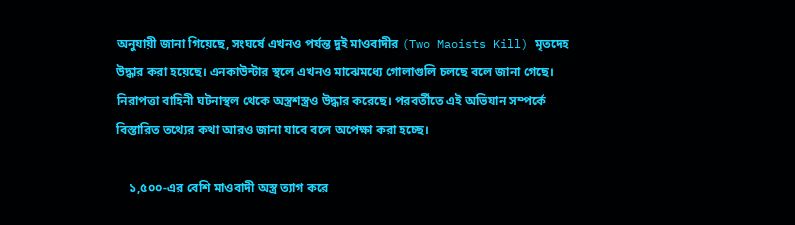অনুযায়ী জানা গিয়েছে, সংঘর্ষে এখনও পর্যন্ত দুই মাওবাদীর (Two Maoists Kill) মৃতদেহ উদ্ধার করা হয়েছে। এনকাউন্টার স্থলে এখনও মাঝেমধ্যে গোলাগুলি চলছে বলে জানা গেছে। নিরাপত্তা বাহিনী ঘটনাস্থল থেকে অস্ত্রশস্ত্রও উদ্ধার করেছে। পরবর্তীতে এই অভিযান সম্পর্কে বিস্তারিত তথ্যের কথা আরও জানা যাবে বলে অপেক্ষা করা হচ্ছে।

    ১,৫০০-এর বেশি মাওবাদী অস্ত্র ত্যাগ করে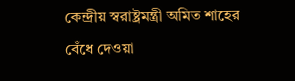কেন্দ্রীয় স্বরাষ্ট্রমন্ত্রী অমিত শাহের বেঁধে দেওয়া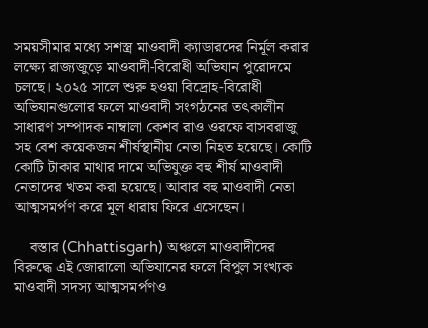সময়সীমার মধ্যে সশস্ত্র মাওবাদী ক্যাডারদের নির্মূল করার লক্ষ্যে রাজ্যজুড়ে মাওবাদী-বিরোধী অভিযান পুরোদমে চলছে। ২০২৫ সালে শুরু হওয়া বিদ্রোহ-বিরোধী অভিযানগুলোর ফলে মাওবাদী সংগঠনের তৎকালীন সাধারণ সম্পাদক নাম্বালা কেশব রাও ওরফে বাসবরাজু সহ বেশ কয়েকজন শীর্ষস্থানীয় নেতা নিহত হয়েছে। কোটি কোটি টাকার মাথার দামে অভিযুক্ত বহু শীর্ষ মাওবাদী নেতাদের খতম করা হয়েছে। আবার বহু মাওবাদী নেতা আত্মসমর্পণ করে মূল ধারায় ফিরে এসেছেন।

    বস্তার (Chhattisgarh) অঞ্চলে মাওবাদীদের বিরুদ্ধে এই জোরালো অভিযানের ফলে বিপুল সংখ্যক মাওবাদী সদস্য আত্মসমর্পণও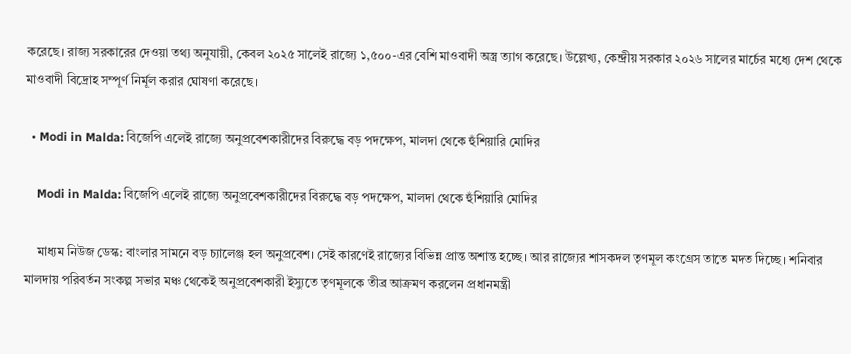করেছে। রাজ্য সরকারের দেওয়া তথ্য অনুযায়ী, কেবল ২০২৫ সালেই রাজ্যে ১,৫০০-এর বেশি মাওবাদী অস্ত্র ত্যাগ করেছে। উল্লেখ্য, কেন্দ্রীয় সরকার ২০২৬ সালের মার্চের মধ্যে দেশ থেকে মাওবাদী বিদ্রোহ সম্পূর্ণ নির্মূল করার ঘোষণা করেছে।

  • Modi in Malda: বিজেপি এলেই রাজ্যে অনুপ্রবেশকারীদের বিরুদ্ধে বড় পদক্ষেপ, মালদা থেকে হুঁশিয়ারি মোদির

    Modi in Malda: বিজেপি এলেই রাজ্যে অনুপ্রবেশকারীদের বিরুদ্ধে বড় পদক্ষেপ, মালদা থেকে হুঁশিয়ারি মোদির

    মাধ্যম নিউজ ডেস্ক: বাংলার সামনে বড় চ্যালেঞ্জ হল অনুপ্রবেশ। সেই কারণেই রাজ্যের বিভিন্ন প্রান্ত অশান্ত হচ্ছে। আর রাজ্যের শাসকদল তৃণমূল কংগ্রেস তাতে মদত দিচ্ছে। শনিবার মালদায় পরিবর্তন সংকল্প সভার মঞ্চ থেকেই অনুপ্রবেশকারী ইস্যুতে তৃণমূলকে তীব্র আক্রমণ করলেন প্রধানমন্ত্রী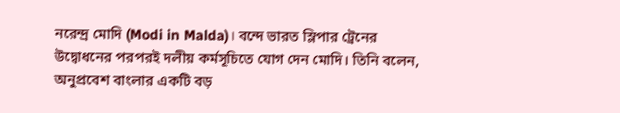নরেন্দ্র মোদি (Modi in Malda)। বন্দে ভারত স্লিপার ট্রেনের উদ্বোধনের পরপরই দলীয় কর্মসূচিতে যোগ দেন মোদি। তিনি বলেন, অনুপ্রবেশ বাংলার একটি বড়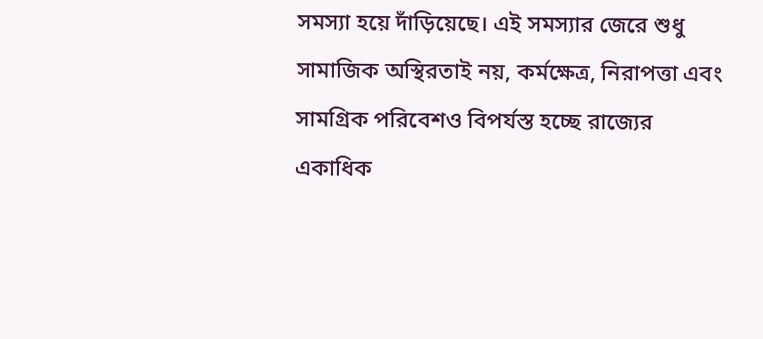সমস্যা হয়ে দাঁড়িয়েছে। এই সমস্যার জেরে শুধু সামাজিক অস্থিরতাই নয়, কর্মক্ষেত্র, নিরাপত্তা এবং সামগ্রিক পরিবেশও বিপর্যস্ত হচ্ছে রাজ্যের একাধিক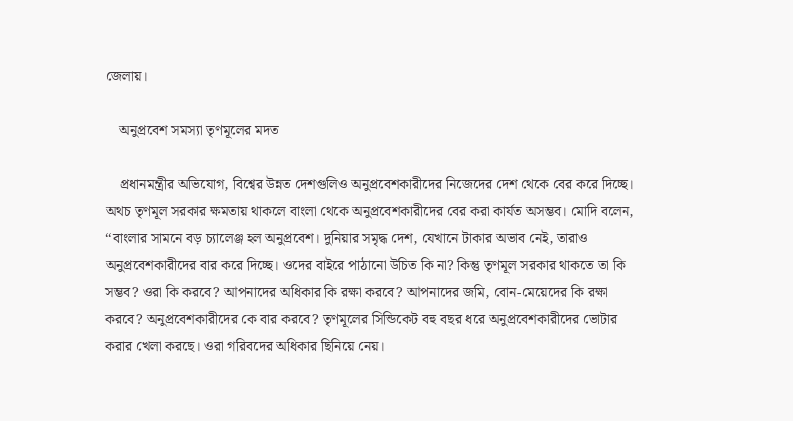জেলায়।

    অনুপ্রবেশ সমস্যা তৃণমূলের মদত

    প্রধানমন্ত্রীর অভিযোগ, বিশ্বের উন্নত দেশগুলিও অনুপ্রবেশকারীদের নিজেদের দেশ থেকে বের করে দিচ্ছে। অথচ তৃণমূল সরকার ক্ষমতায় থাকলে বাংলা থেকে অনুপ্রবেশকারীদের বের করা কার্যত অসম্ভব। মোদি বলেন, ‘‘বাংলার সামনে বড় চ্যালেঞ্জ হল অনুপ্রবেশ। দুনিয়ার সমৃদ্ধ দেশ, যেখানে টাকার অভাব নেই, তারাও অনুপ্রবেশকারীদের বার করে দিচ্ছে। ওদের বাইরে পাঠানো উচিত কি না? কিন্তু তৃণমূল সরকার থাকতে তা কি সম্ভব? ওরা কি করবে? আপনাদের অধিকার কি রক্ষা করবে? আপনাদের জমি, বোন-মেয়েদের কি রক্ষা করবে? অনুপ্রবেশকারীদের কে বার করবে? তৃণমূলের সিন্ডিকেট বহু বছর ধরে অনুপ্রবেশকারীদের ভোটার করার খেলা করছে। ওরা গরিবদের অধিকার ছিনিয়ে নেয়।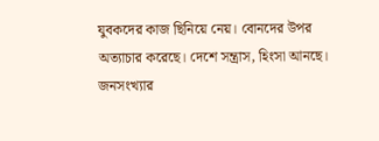যুবকদের কাজ ছিনিয়ে নেয়। বোনদের উপর অত্যাচার করেছে। দেশে সন্ত্রাস, হিংসা আনছে। জনসংখ্যার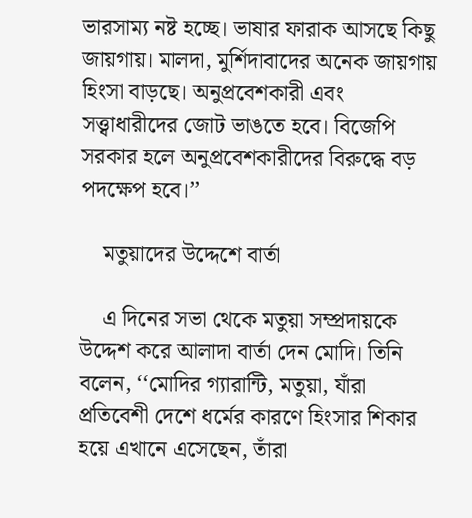ভারসাম্য নষ্ট হচ্ছে। ভাষার ফারাক আসছে কিছু জায়গায়। মালদা, মুর্শিদাবাদের অনেক জায়গায় হিংসা বাড়ছে। অনুপ্রবেশকারী এবং সত্ত্বাধারীদের জোট ভাঙতে হবে। বিজেপি সরকার হলে অনুপ্রবেশকারীদের বিরুদ্ধে বড় পদক্ষেপ হবে।’’

    মতুয়াদের উদ্দেশে বার্তা

    এ দিনের সভা থেকে মতুয়া সম্প্রদায়কে উদ্দেশ করে আলাদা বার্তা দেন মোদি। তিনি বলেন, ‘‘মোদির গ্যারান্টি, মতুয়া, যাঁরা প্রতিবেশী দেশে ধর্মের কারণে হিংসার শিকার হয়ে এখানে এসেছেন, তাঁরা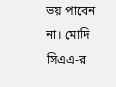ভয় পাবেন না। মোদি সিএএ-র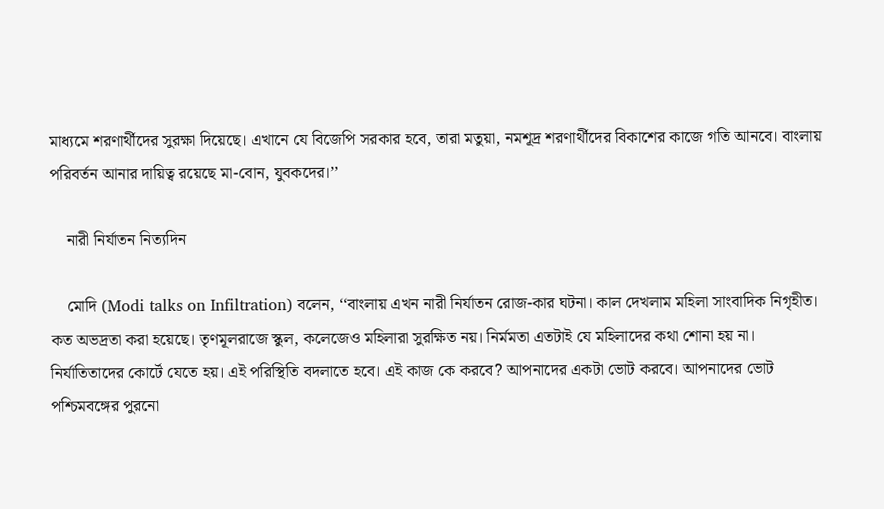মাধ্যমে শরণার্থীদের সুরক্ষা দিয়েছে। এখানে যে বিজেপি সরকার হবে, তারা মতুয়া, নমশূদ্র শরণার্থীদের বিকাশের কাজে গতি আনবে। বাংলায় পরিবর্তন আনার দায়িত্ব রয়েছে মা-বোন, যুবকদের।’’

    নারী নির্যাতন নিত্যদিন

    মোদি (Modi talks on Infiltration) বলেন, ‘‘বাংলায় এখন নারী নির্যাতন রোজ-কার ঘটনা। কাল দেখলাম মহিলা সাংবাদিক নিগৃহীত। কত অভদ্রতা করা হয়েছে। তৃণমূলরাজে স্কুল, কলেজেও মহিলারা সুরক্ষিত নয়। নির্মমতা এতটাই যে মহিলাদের কথা শোনা হয় না। নির্যাতিতাদের কোর্টে যেতে হয়। এই পরিস্থিতি বদলাতে হবে। এই কাজ কে করবে? আপনাদের একটা ভোট করবে। আপনাদের ভোট পশ্চিমবঙ্গের পুরনো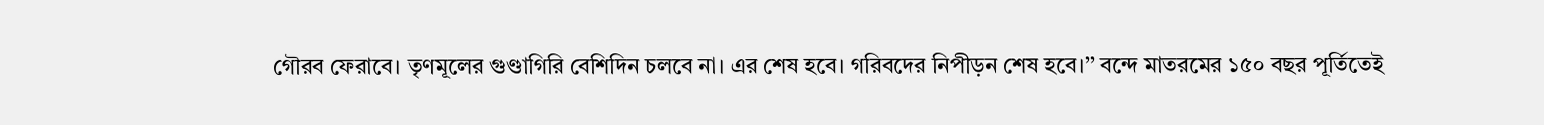গৌরব ফেরাবে। তৃণমূলের গুণ্ডাগিরি বেশিদিন চলবে না। এর শেষ হবে। গরিবদের নিপীড়ন শেষ হবে।’’ বন্দে মাতরমের ১৫০ বছর পূর্তিতেই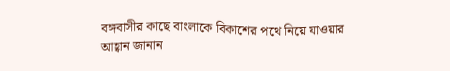বঙ্গবাসীর কাছে বাংলাকে বিকাশের পথে নিয়ে যাওয়ার আহ্বান জানান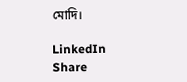মোদি।

LinkedIn
Share